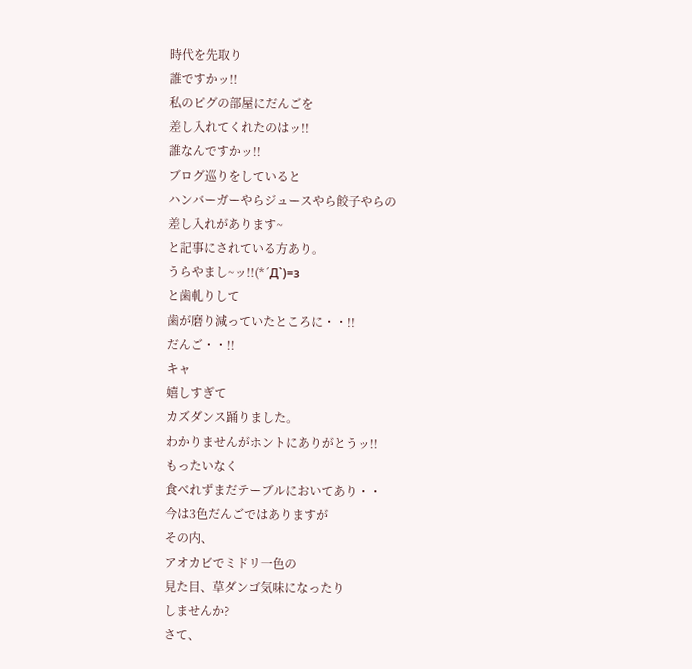時代を先取り
誰ですかッ!!
私のピグの部屋にだんごを
差し入れてくれたのはッ!!
誰なんですかッ!!
ブログ巡りをしていると
ハンバーガーやらジュースやら餃子やらの
差し入れがあります~
と記事にされている方あり。
うらやまし~ッ!!(*´Д`)=з
と歯軋りして
歯が磨り減っていたところに・・!!
だんご・・!!
キャ
嬉しすぎて
カズダンス踊りました。
わかりませんがホントにありがとうッ!!
もったいなく
食べれずまだテーブルにおいてあり・・
今は3色だんごではありますが
その内、
アオカビでミドリ一色の
見た目、草ダンゴ気味になったり
しませんか?
さて、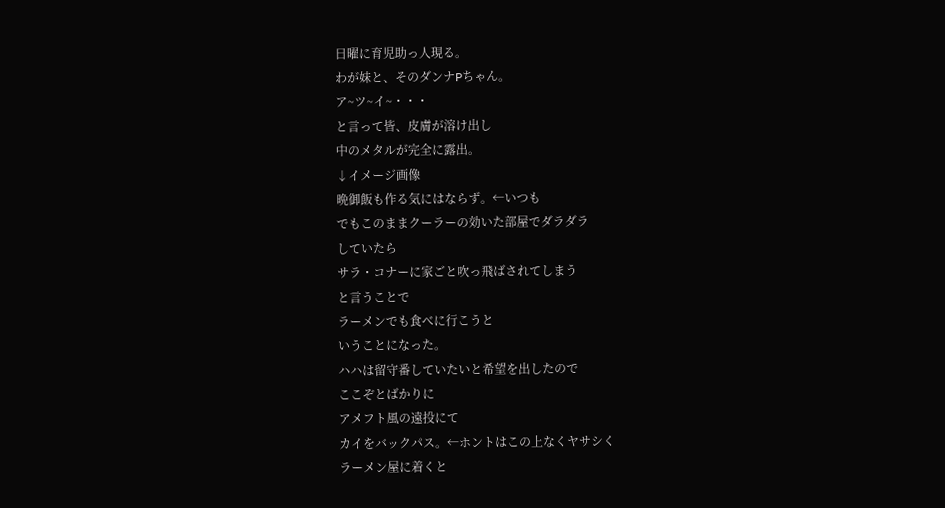日曜に育児助っ人現る。
わが妹と、そのダンナPちゃん。
ア~ツ~イ~・・・
と言って皆、皮膚が溶け出し
中のメタルが完全に露出。
↓イメージ画像
晩御飯も作る気にはならず。←いつも
でもこのままクーラーの効いた部屋でダラダラ
していたら
サラ・コナーに家ごと吹っ飛ばされてしまう
と言うことで
ラーメンでも食べに行こうと
いうことになった。
ハハは留守番していたいと希望を出したので
ここぞとばかりに
アメフト風の遠投にて
カイをバックパス。←ホントはこの上なくヤサシく
ラーメン屋に着くと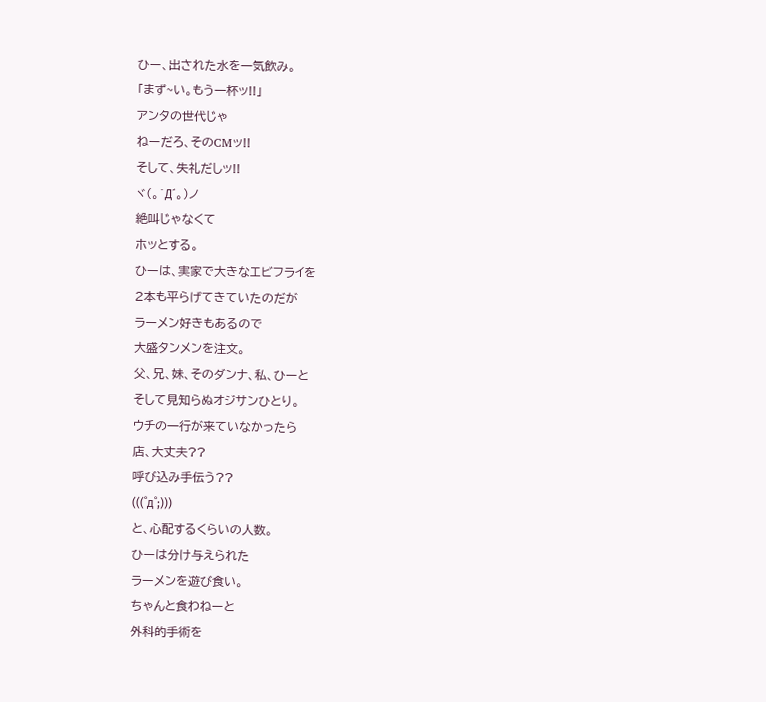ひー、出された水を一気飲み。
「まず~い。もう一杯ッ!!」
アンタの世代じゃ
ねーだろ、そのCMッ!!
そして、失礼だしッ!!
ヾ(。`Д´。)ノ
絶叫じゃなくて
ホッとする。
ひーは、実家で大きなエビフライを
2本も平らげてきていたのだが
ラーメン好きもあるので
大盛タンメンを注文。
父、兄、妹、そのダンナ、私、ひーと
そして見知らぬオジサンひとり。
ウチの一行が来ていなかったら
店、大丈夫??
呼び込み手伝う??
(((゜д゜;)))
と、心配するくらいの人数。
ひーは分け与えられた
ラーメンを遊び食い。
ちゃんと食わねーと
外科的手術を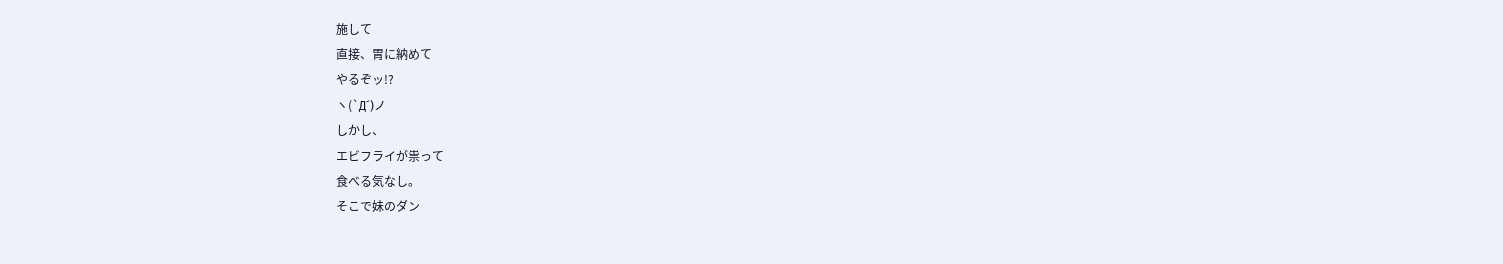施して
直接、胃に納めて
やるぞッ!?
ヽ(`Д´)ノ
しかし、
エビフライが祟って
食べる気なし。
そこで妹のダン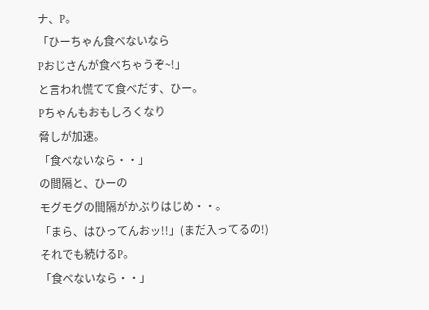ナ、P。
「ひーちゃん食べないなら
Pおじさんが食べちゃうぞ~!」
と言われ慌てて食べだす、ひー。
Pちゃんもおもしろくなり
脅しが加速。
「食べないなら・・」
の間隔と、ひーの
モグモグの間隔がかぶりはじめ・・。
「まら、はひってんおッ!!」(まだ入ってるの!)
それでも続けるP。
「食べないなら・・」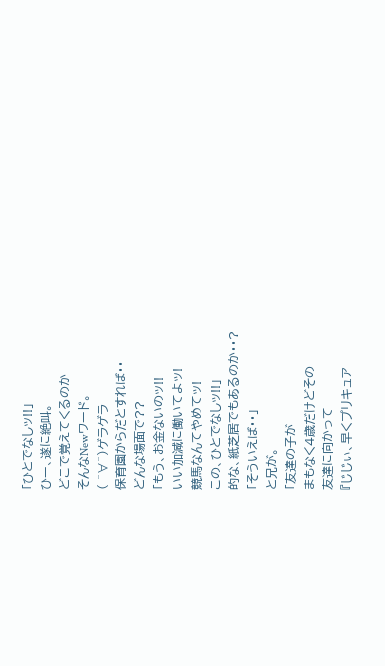「ひとでなしッ!!」
ひー、遂に絶叫。
どこで覚えてくるのか
そんなNewワード。
( ^∀^)ゲラゲラ
保育園からだとすれば・・
どんな場面で??
「もう、お金ないのッ!!
いい加減に働いてよッ!
競馬なんてやめてッ!
この、ひとでなしッ!!」
的な、紙芝居でもあるのか・・?
「そういえば・・」
と兄が。
「友達の子が
まもなく4歳だけどその
友達に向かって
『じじぃ、早くプリキュア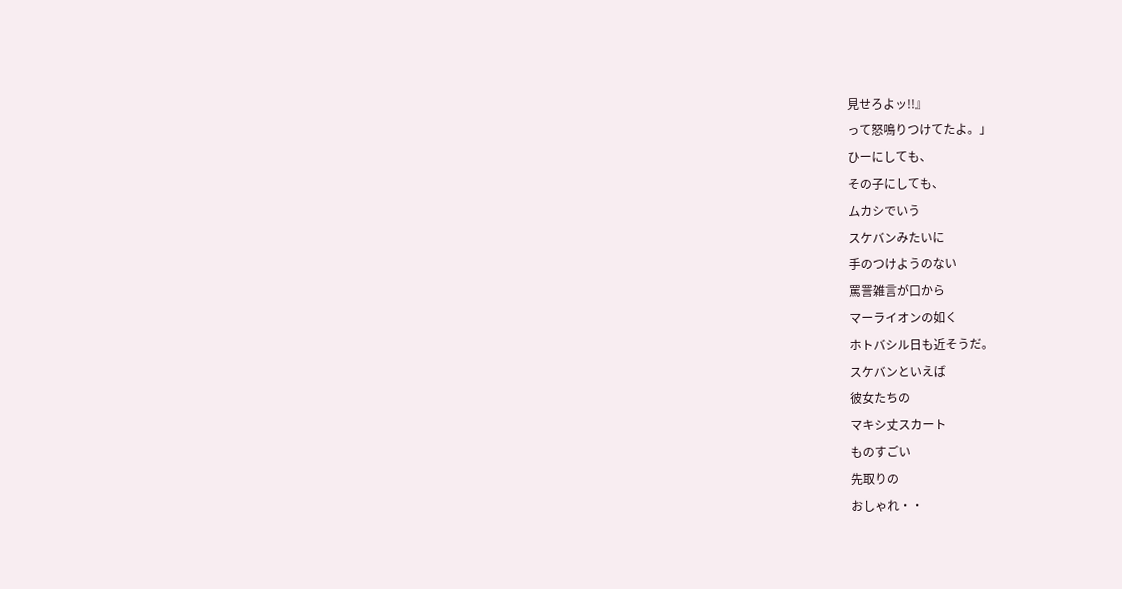見せろよッ!!』
って怒鳴りつけてたよ。」
ひーにしても、
その子にしても、
ムカシでいう
スケバンみたいに
手のつけようのない
罵詈雑言が口から
マーライオンの如く
ホトバシル日も近そうだ。
スケバンといえば
彼女たちの
マキシ丈スカート
ものすごい
先取りの
おしゃれ・・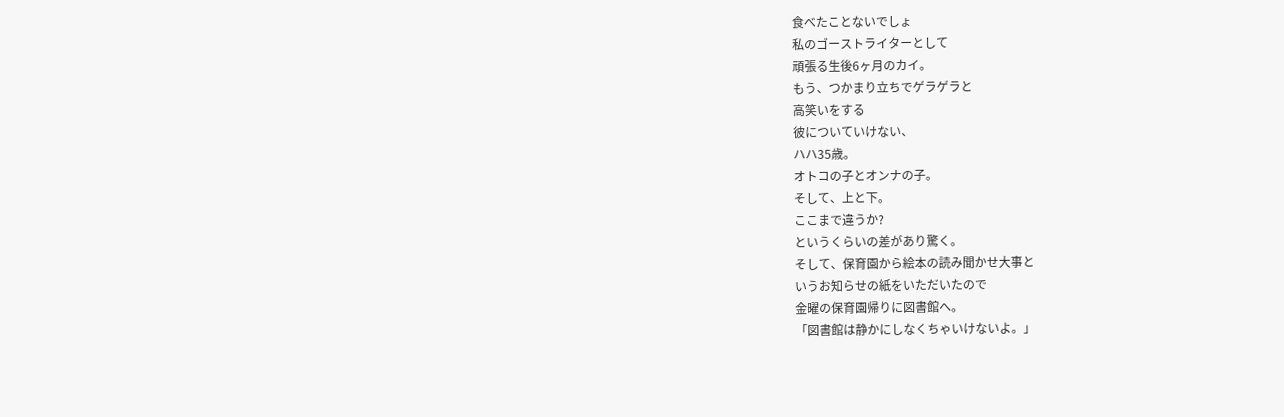食べたことないでしょ
私のゴーストライターとして
頑張る生後6ヶ月のカイ。
もう、つかまり立ちでゲラゲラと
高笑いをする
彼についていけない、
ハハ35歳。
オトコの子とオンナの子。
そして、上と下。
ここまで違うか?
というくらいの差があり驚く。
そして、保育園から絵本の読み聞かせ大事と
いうお知らせの紙をいただいたので
金曜の保育園帰りに図書館へ。
「図書館は静かにしなくちゃいけないよ。」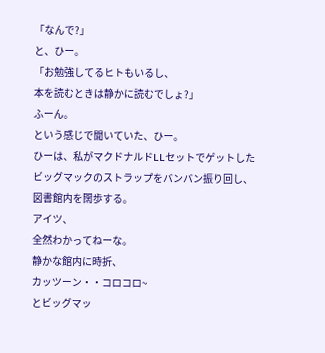「なんで?」
と、ひー。
「お勉強してるヒトもいるし、
本を読むときは静かに読むでしょ?」
ふーん。
という感じで聞いていた、ひー。
ひーは、私がマクドナルドLLセットでゲットした
ビッグマックのストラップをバンバン振り回し、
図書館内を闊歩する。
アイツ、
全然わかってねーな。
静かな館内に時折、
カッツーン・・コロコロ~
とビッグマッ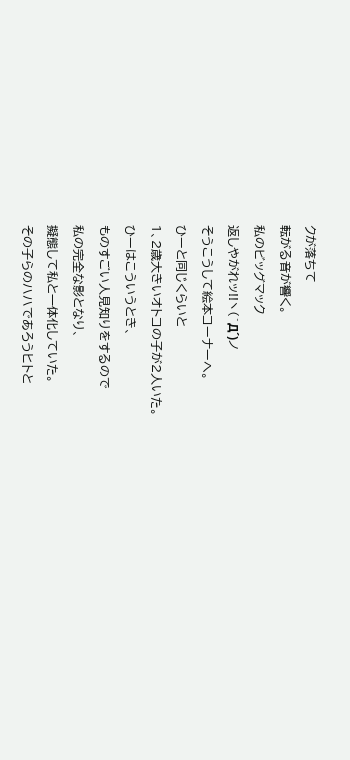クが落ちて
転がる音が響く。
私のビッグマック
返しやがれッ!!ヽ(`Д´)ノ
そうこうして絵本コーナーへ。
ひーと同じくらいと
1、2歳大きいオトコの子が2人いた。
ひーはこういうとき、
ものすごい人見知りをするので
私の完全な影となり、
擬態して私と一体化していた。
その子らのハハであろうヒトと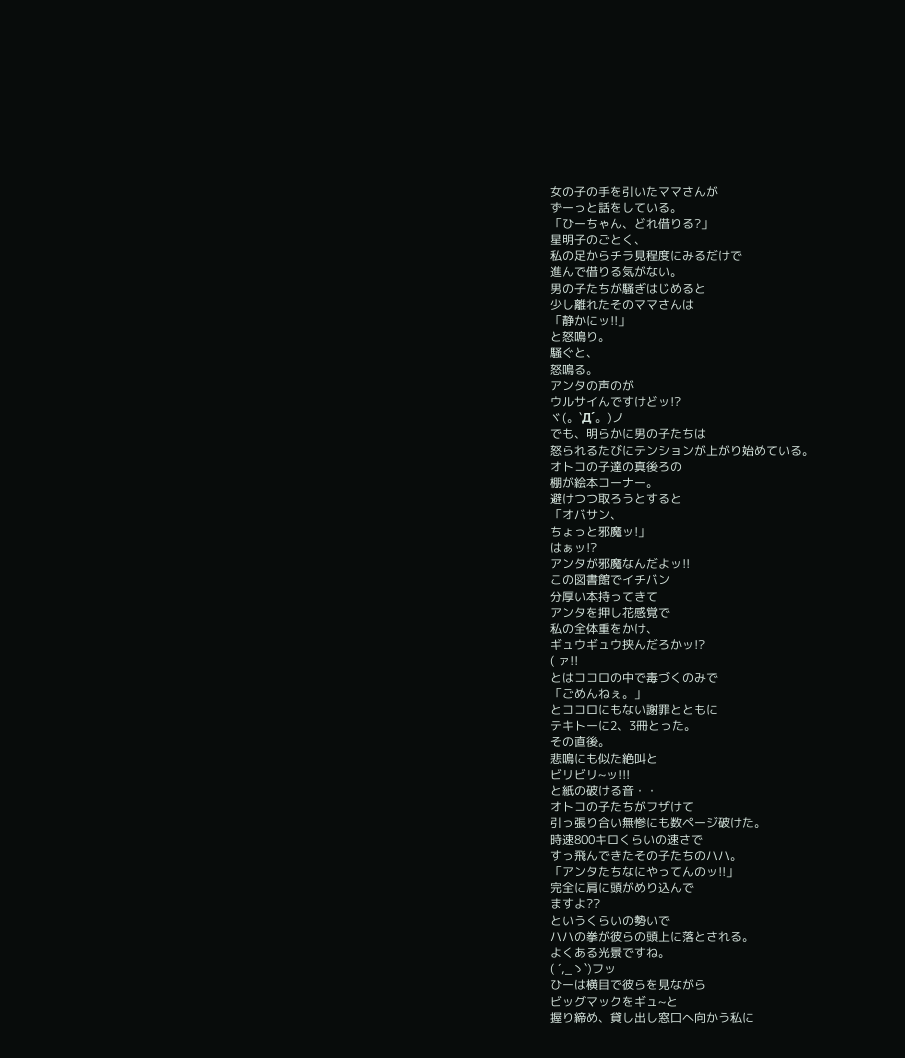女の子の手を引いたママさんが
ずーっと話をしている。
「ひーちゃん、どれ借りる?」
星明子のごとく、
私の足からチラ見程度にみるだけで
進んで借りる気がない。
男の子たちが騒ぎはじめると
少し離れたそのママさんは
「静かにッ!!」
と怒鳴り。
騒ぐと、
怒鳴る。
アンタの声のが
ウルサイんですけどッ!?
ヾ(。`Д´。)ノ
でも、明らかに男の子たちは
怒られるたびにテンションが上がり始めている。
オトコの子達の真後ろの
棚が絵本コーナー。
避けつつ取ろうとすると
「オバサン、
ちょっと邪魔ッ!」
はぁッ!?
アンタが邪魔なんだよッ!!
この図書館でイチバン
分厚い本持ってきて
アンタを押し花感覚で
私の全体重をかけ、
ギュウギュウ挟んだろかッ!?
( ァ!!
とはココロの中で毒づくのみで
「ごめんねぇ。」
とココロにもない謝罪とともに
テキトーに2、3冊とった。
その直後。
悲鳴にも似た絶叫と
ビリビリ~ッ!!!
と紙の破ける音・・
オトコの子たちがフザけて
引っ張り合い無惨にも数ページ破けた。
時速800キロくらいの速さで
すっ飛んできたその子たちのハハ。
「アンタたちなにやってんのッ!!」
完全に肩に頭がめり込んで
ますよ??
というくらいの勢いで
ハハの拳が彼らの頭上に落とされる。
よくある光景ですね。
( ´,_ゝ`)フッ
ひーは横目で彼らを見ながら
ビッグマックをギュ~と
握り締め、貸し出し窓口へ向かう私に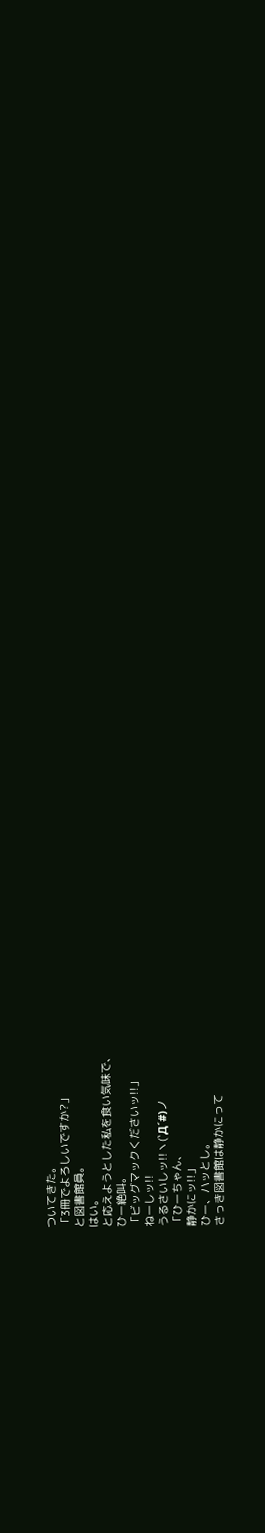ついてきた。
「3冊でよろしいですか?」
と図書館員。
はい。
と応えようとした私を食い気味で、
ひー絶叫。
「ビッグマックくださいッ!!」
ねーしッ!!
うるさいしッ!!ヽ(`Д´#)ノ
「ひーちゃん、
静かにッ!!」
ひー、ハッとし。
さっき図書館は静かにって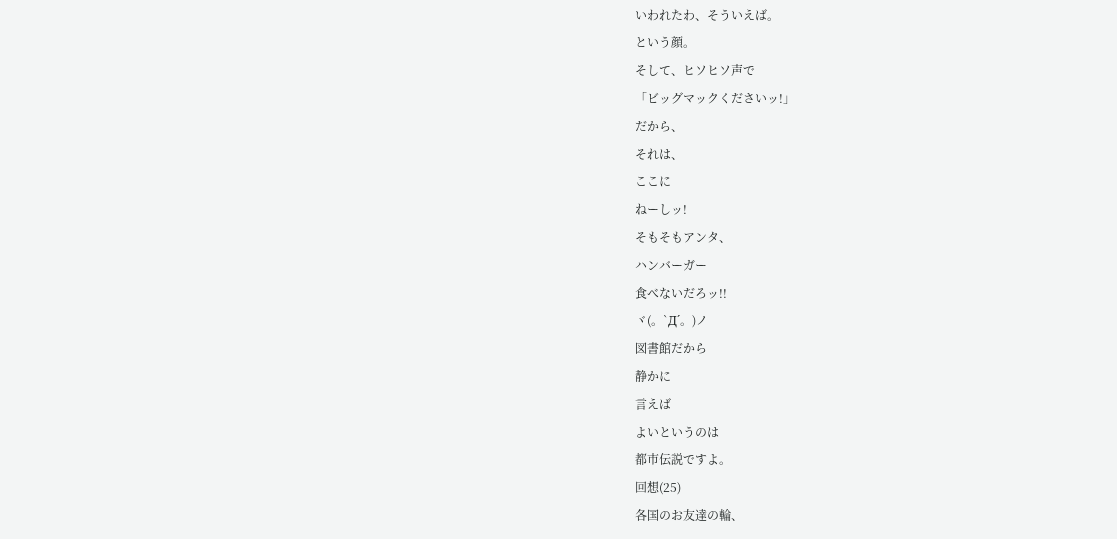いわれたわ、そういえば。
という顔。
そして、ヒソヒソ声で
「ビッグマックくださいッ!」
だから、
それは、
ここに
ねーしッ!
そもそもアンタ、
ハンバーガー
食べないだろッ!!
ヾ(。`Д´。)ノ
図書館だから
静かに
言えば
よいというのは
都市伝説ですよ。
回想(25)
各国のお友達の輪、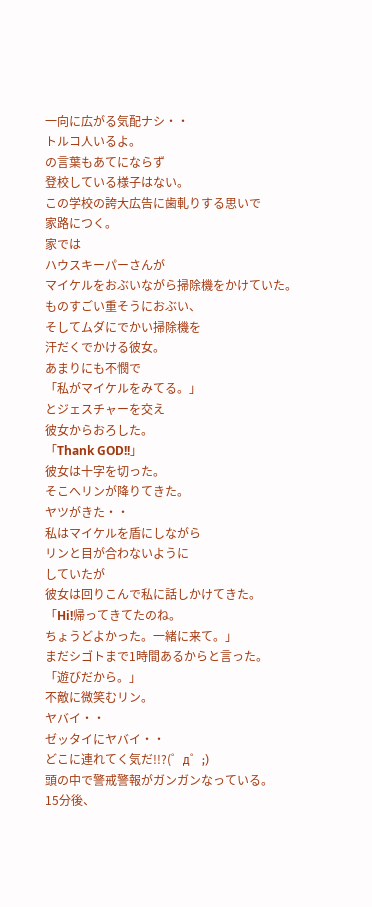一向に広がる気配ナシ・・
トルコ人いるよ。
の言葉もあてにならず
登校している様子はない。
この学校の誇大広告に歯軋りする思いで
家路につく。
家では
ハウスキーパーさんが
マイケルをおぶいながら掃除機をかけていた。
ものすごい重そうにおぶい、
そしてムダにでかい掃除機を
汗だくでかける彼女。
あまりにも不憫で
「私がマイケルをみてる。」
とジェスチャーを交え
彼女からおろした。
「Thank GOD!!」
彼女は十字を切った。
そこへリンが降りてきた。
ヤツがきた・・
私はマイケルを盾にしながら
リンと目が合わないように
していたが
彼女は回りこんで私に話しかけてきた。
「Hi!帰ってきてたのね。
ちょうどよかった。一緒に来て。」
まだシゴトまで1時間あるからと言った。
「遊びだから。」
不敵に微笑むリン。
ヤバイ・・
ゼッタイにヤバイ・・
どこに連れてく気だ!!?(゜д゜;)
頭の中で警戒警報がガンガンなっている。
15分後、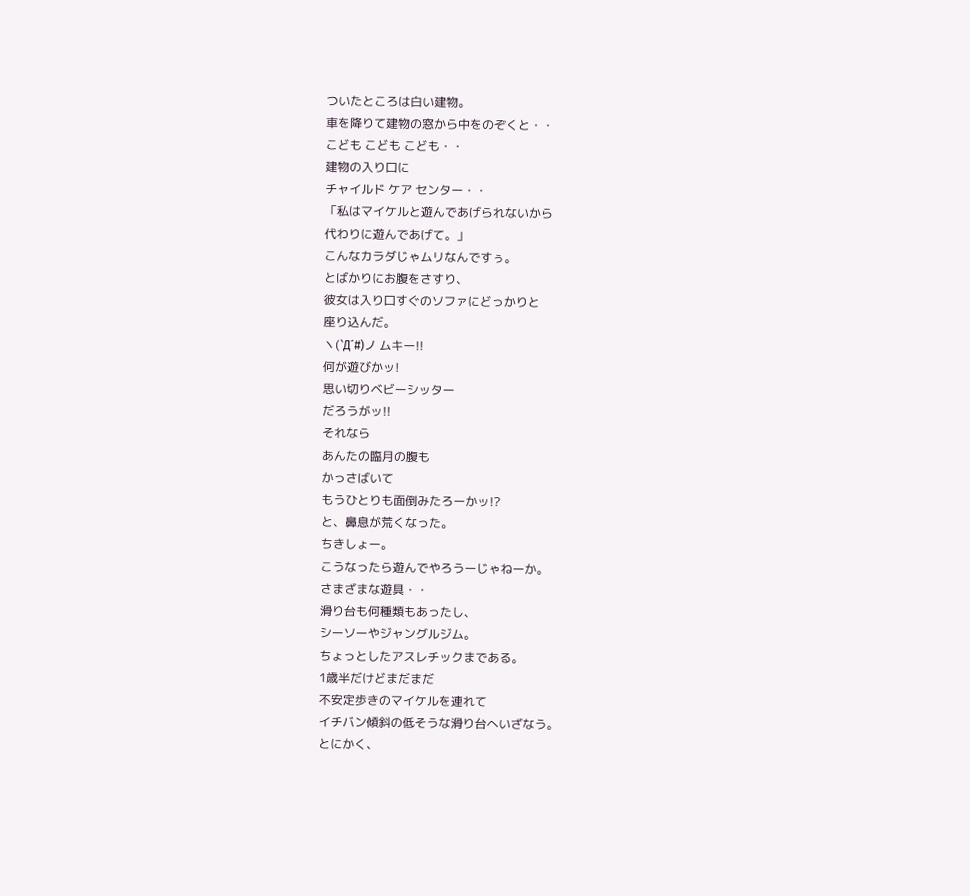ついたところは白い建物。
車を降りて建物の窓から中をのぞくと・・
こども こども こども・・
建物の入り口に
チャイルド ケア センター・・
「私はマイケルと遊んであげられないから
代わりに遊んであげて。」
こんなカラダじゃムリなんですぅ。
とばかりにお腹をさすり、
彼女は入り口すぐのソファにどっかりと
座り込んだ。
ヽ(`Д´#)ノ ムキー!!
何が遊びかッ!
思い切りベビーシッター
だろうがッ!!
それなら
あんたの臨月の腹も
かっさばいて
もうひとりも面倒みたろーかッ!?
と、鼻息が荒くなった。
ちきしょー。
こうなったら遊んでやろうーじゃねーか。
さまざまな遊具・・
滑り台も何種類もあったし、
シーソーやジャングルジム。
ちょっとしたアスレチックまである。
1歳半だけどまだまだ
不安定歩きのマイケルを連れて
イチバン傾斜の低そうな滑り台へいざなう。
とにかく、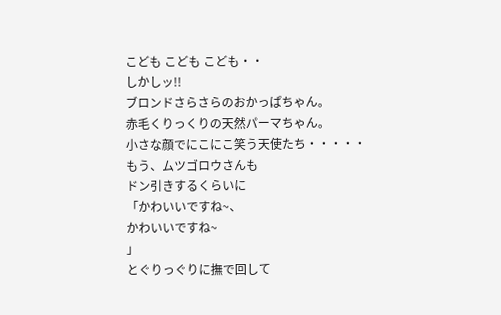こども こども こども・・
しかしッ!!
ブロンドさらさらのおかっぱちゃん。
赤毛くりっくりの天然パーマちゃん。
小さな顔でにこにこ笑う天使たち・・・・・
もう、ムツゴロウさんも
ドン引きするくらいに
「かわいいですね~、
かわいいですね~
」
とぐりっぐりに撫で回して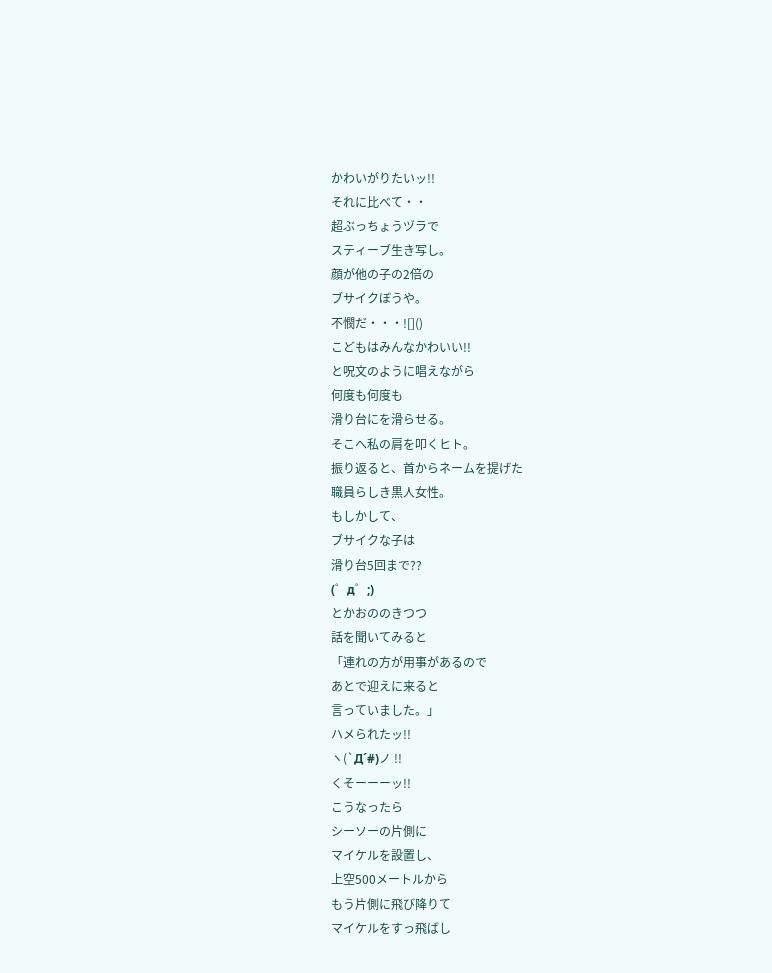かわいがりたいッ!!
それに比べて・・
超ぶっちょうヅラで
スティーブ生き写し。
顔が他の子の2倍の
ブサイクぼうや。
不憫だ・・・![]()
こどもはみんなかわいい!!
と呪文のように唱えながら
何度も何度も
滑り台にを滑らせる。
そこへ私の肩を叩くヒト。
振り返ると、首からネームを提げた
職員らしき黒人女性。
もしかして、
ブサイクな子は
滑り台5回まで??
(゜д゜;)
とかおののきつつ
話を聞いてみると
「連れの方が用事があるので
あとで迎えに来ると
言っていました。」
ハメられたッ!!
ヽ(`Д´#)ノ !!
くそーーーッ!!
こうなったら
シーソーの片側に
マイケルを設置し、
上空500メートルから
もう片側に飛び降りて
マイケルをすっ飛ばし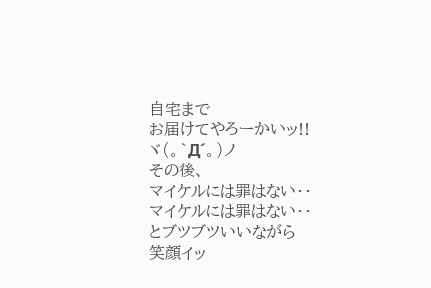自宅まで
お届けてやろーかいッ!!
ヾ(。`Д´。)ノ
その後、
マイケルには罪はない・・
マイケルには罪はない・・
とブツブツいいながら
笑顔イッ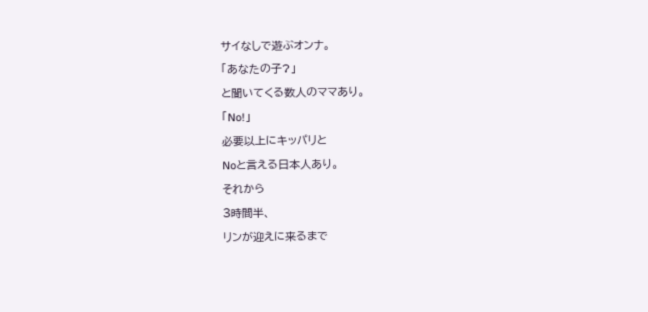サイなしで遊ぶオンナ。
「あなたの子?」
と聞いてくる数人のママあり。
「No!」
必要以上にキッパリと
Noと言える日本人あり。
それから
3時間半、
リンが迎えに来るまで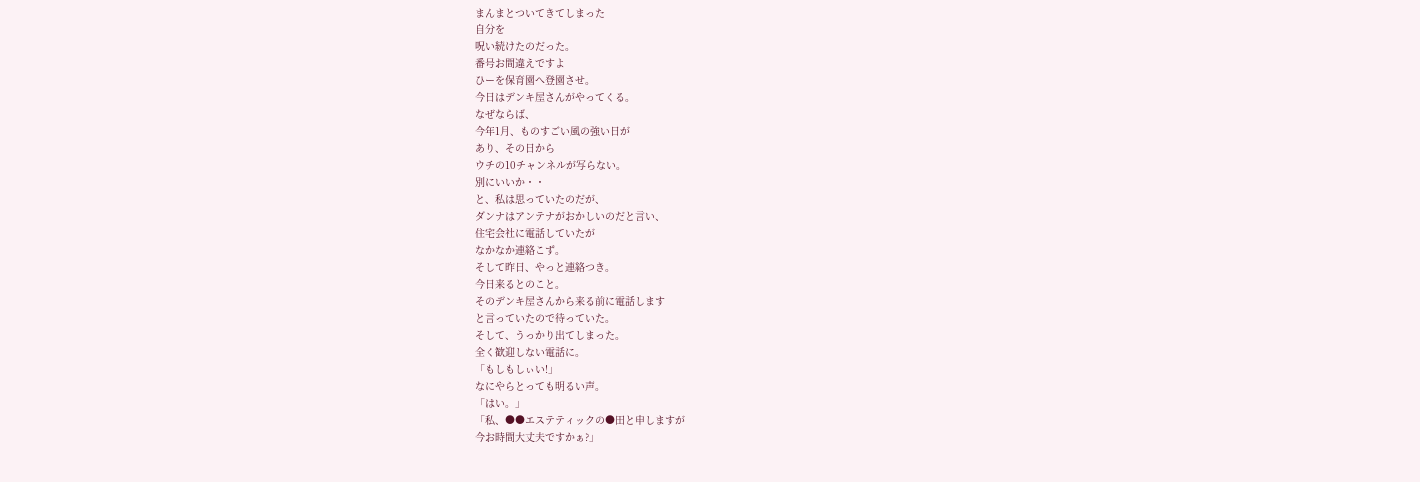まんまとついてきてしまった
自分を
呪い続けたのだった。
番号お間違えですよ
ひーを保育園へ登園させ。
今日はデンキ屋さんがやってくる。
なぜならば、
今年1月、ものすごい風の強い日が
あり、その日から
ウチの10チャンネルが写らない。
別にいいか・・
と、私は思っていたのだが、
ダンナはアンテナがおかしいのだと言い、
住宅会社に電話していたが
なかなか連絡こず。
そして昨日、やっと連絡つき。
今日来るとのこと。
そのデンキ屋さんから来る前に電話します
と言っていたので待っていた。
そして、うっかり出てしまった。
全く歓迎しない電話に。
「もしもしぃい!」
なにやらとっても明るい声。
「はい。」
「私、●●エステティックの●田と申しますが
今お時間大丈夫ですかぁ?」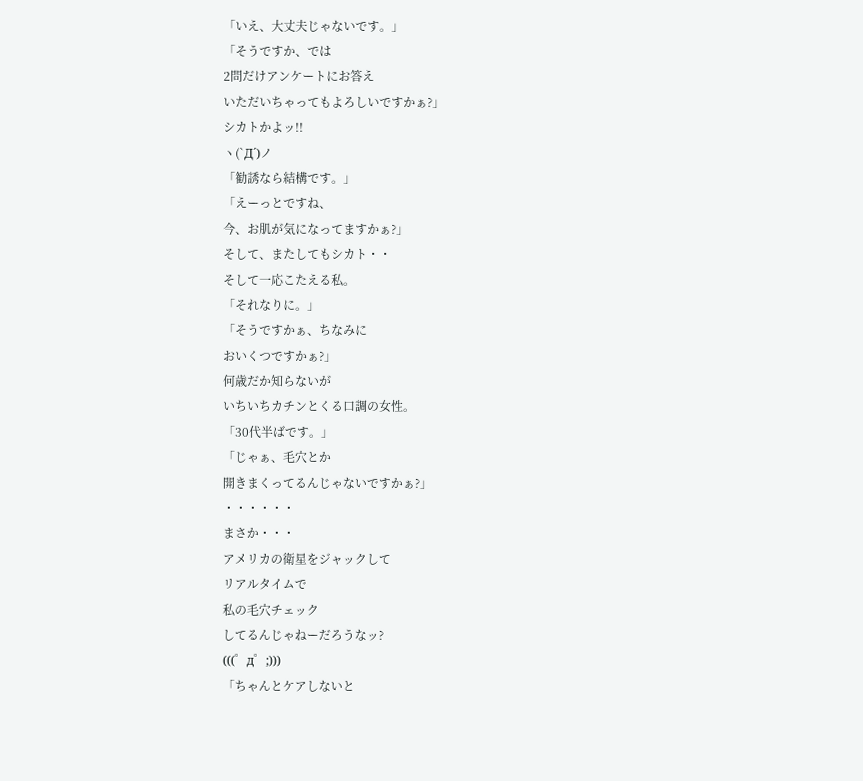「いえ、大丈夫じゃないです。」
「そうですか、では
2問だけアンケートにお答え
いただいちゃってもよろしいですかぁ?」
シカトかよッ!!
ヽ(`Д´)ノ
「勧誘なら結構です。」
「えーっとですね、
今、お肌が気になってますかぁ?」
そして、またしてもシカト・・
そして一応こたえる私。
「それなりに。」
「そうですかぁ、ちなみに
おいくつですかぁ?」
何歳だか知らないが
いちいちカチンとくる口調の女性。
「30代半ばです。」
「じゃぁ、毛穴とか
開きまくってるんじゃないですかぁ?」
・・・・・・
まさか・・・
アメリカの衛星をジャックして
リアルタイムで
私の毛穴チェック
してるんじゃねーだろうなッ?
(((゜д゜;)))
「ちゃんとケアしないと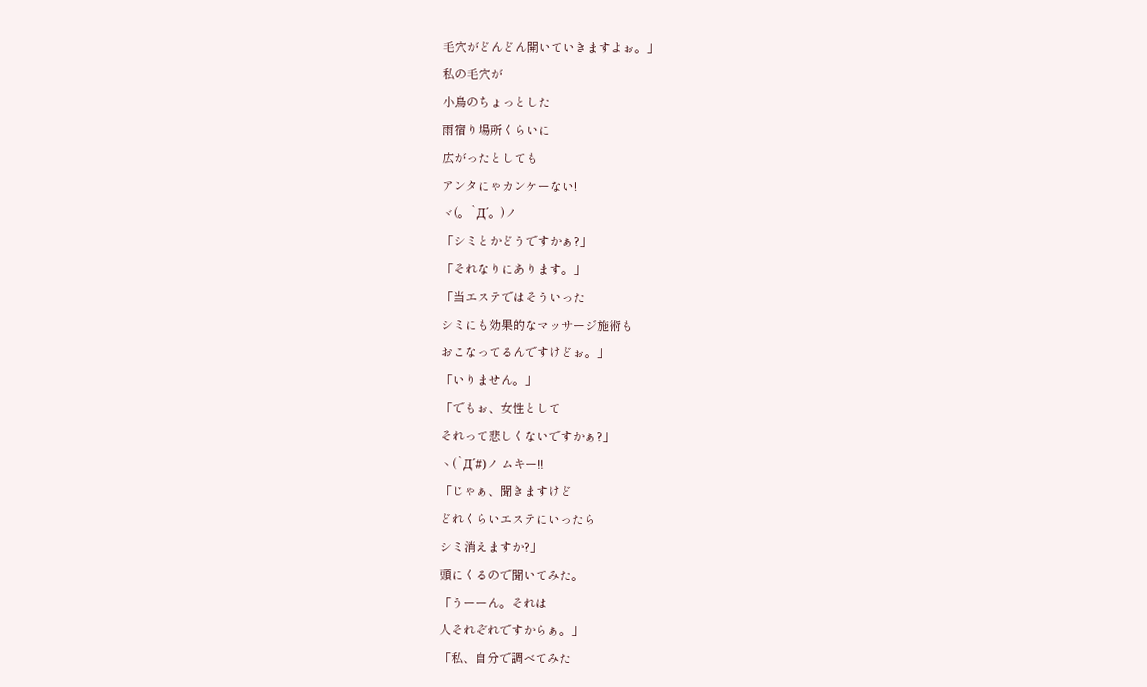毛穴がどんどん開いていきますよぉ。」
私の毛穴が
小鳥のちょっとした
雨宿り場所くらいに
広がったとしても
アンタにゃカンケーない!
ヾ(。`Д´。)ノ
「シミとかどうですかぁ?」
「それなりにあります。」
「当エステではそういった
シミにも効果的なマッサージ施術も
おこなってるんですけどぉ。」
「いりません。」
「でもぉ、女性として
それって悲しくないですかぁ?」
ヽ(`Д´#)ノ ムキー!!
「じゃぁ、聞きますけど
どれくらいエステにいったら
シミ消えますか?」
頭にくるので聞いてみた。
「うーーん。それは
人それぞれですからぁ。」
「私、自分で調べてみた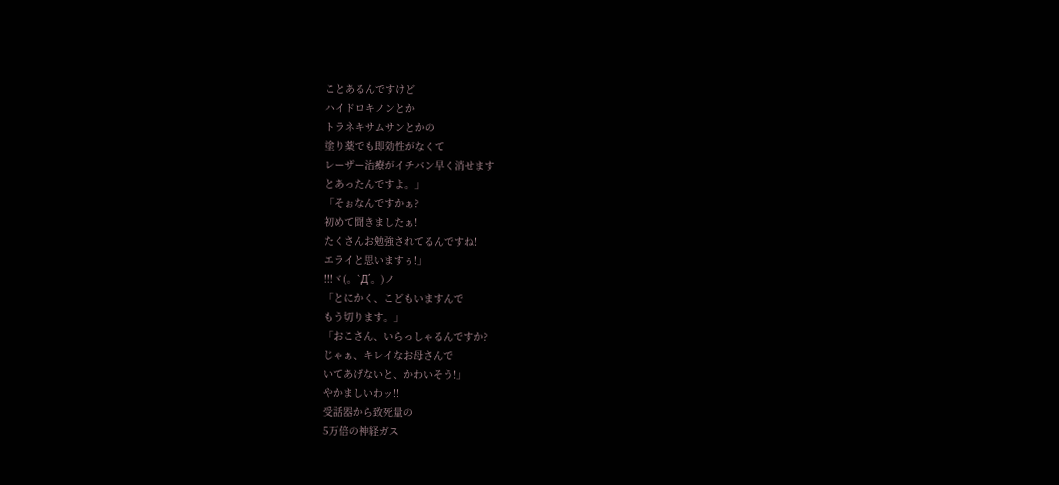ことあるんですけど
ハイドロキノンとか
トラネキサムサンとかの
塗り薬でも即効性がなくて
レーザー治療がイチバン早く消せます
とあったんですよ。」
「そぉなんですかぁ?
初めて聞きましたぁ!
たくさんお勉強されてるんですね!
エライと思いますぅ!」
!!!ヾ(。`Д´。)ノ
「とにかく、こどもいますんで
もう切ります。」
「おこさん、いらっしゃるんですか?
じゃぁ、キレイなお母さんで
いてあげないと、かわいそう!」
やかましいわッ!!
受話器から致死量の
5万倍の神経ガス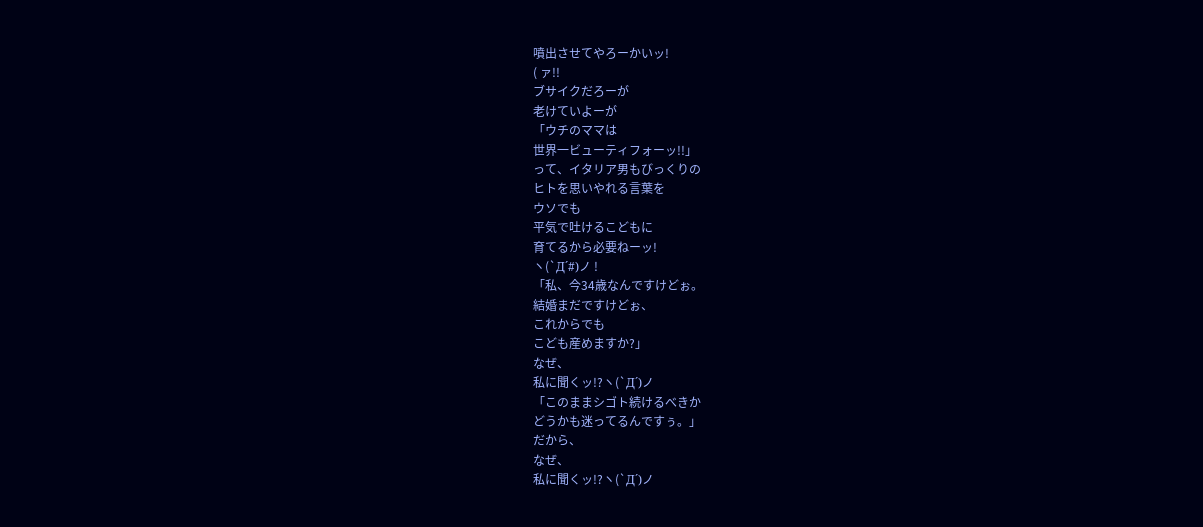噴出させてやろーかいッ!
( ァ!!
ブサイクだろーが
老けていよーが
「ウチのママは
世界一ビューティフォーッ!!」
って、イタリア男もびっくりの
ヒトを思いやれる言葉を
ウソでも
平気で吐けるこどもに
育てるから必要ねーッ!
ヽ(`Д´#)ノ !
「私、今34歳なんですけどぉ。
結婚まだですけどぉ、
これからでも
こども産めますか?」
なぜ、
私に聞くッ!?ヽ(`Д´)ノ
「このままシゴト続けるべきか
どうかも迷ってるんですぅ。」
だから、
なぜ、
私に聞くッ!?ヽ(`Д´)ノ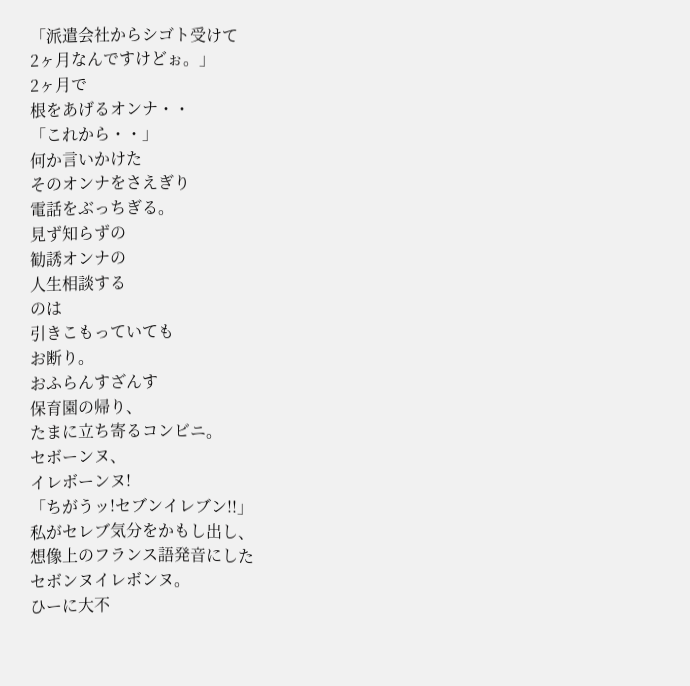「派遣会社からシゴト受けて
2ヶ月なんですけどぉ。」
2ヶ月で
根をあげるオンナ・・
「これから・・」
何か言いかけた
そのオンナをさえぎり
電話をぶっちぎる。
見ず知らずの
勧誘オンナの
人生相談する
のは
引きこもっていても
お断り。
おふらんすざんす
保育園の帰り、
たまに立ち寄るコンビニ。
セボーンヌ、
イレボーンヌ!
「ちがうッ!セブンイレブン!!」
私がセレブ気分をかもし出し、
想像上のフランス語発音にした
セボンヌイレボンヌ。
ひーに大不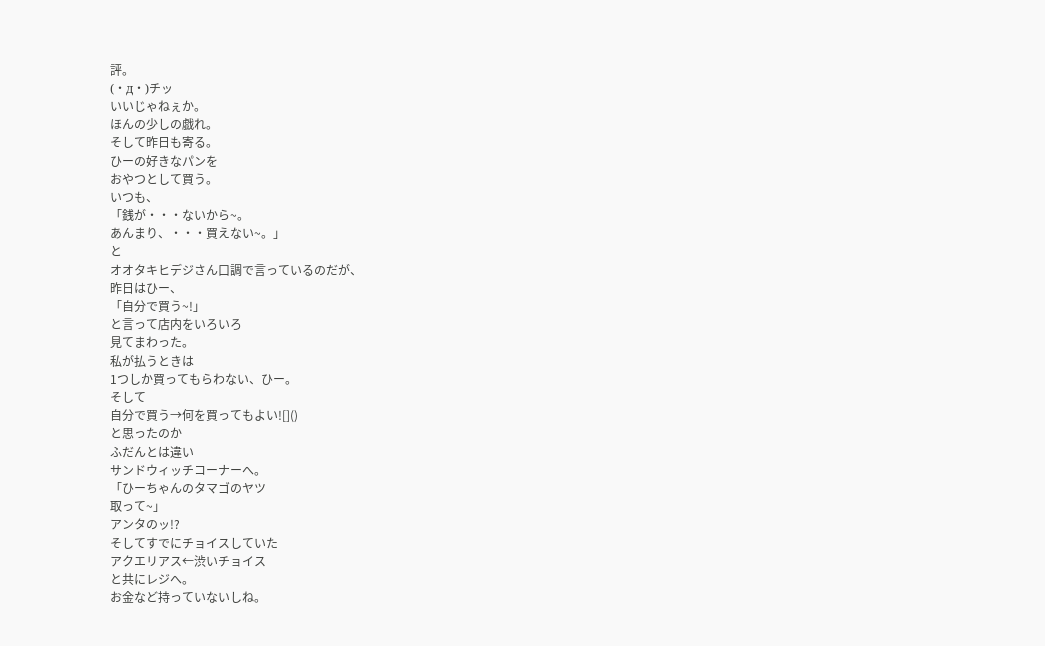評。
(・д・)チッ
いいじゃねぇか。
ほんの少しの戯れ。
そして昨日も寄る。
ひーの好きなパンを
おやつとして買う。
いつも、
「銭が・・・ないから~。
あんまり、・・・買えない~。」
と
オオタキヒデジさん口調で言っているのだが、
昨日はひー、
「自分で買う~!」
と言って店内をいろいろ
見てまわった。
私が払うときは
1つしか買ってもらわない、ひー。
そして
自分で買う→何を買ってもよい![]()
と思ったのか
ふだんとは違い
サンドウィッチコーナーへ。
「ひーちゃんのタマゴのヤツ
取って~」
アンタのッ!?
そしてすでにチョイスしていた
アクエリアス←渋いチョイス
と共にレジへ。
お金など持っていないしね。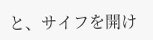と、サイフを開け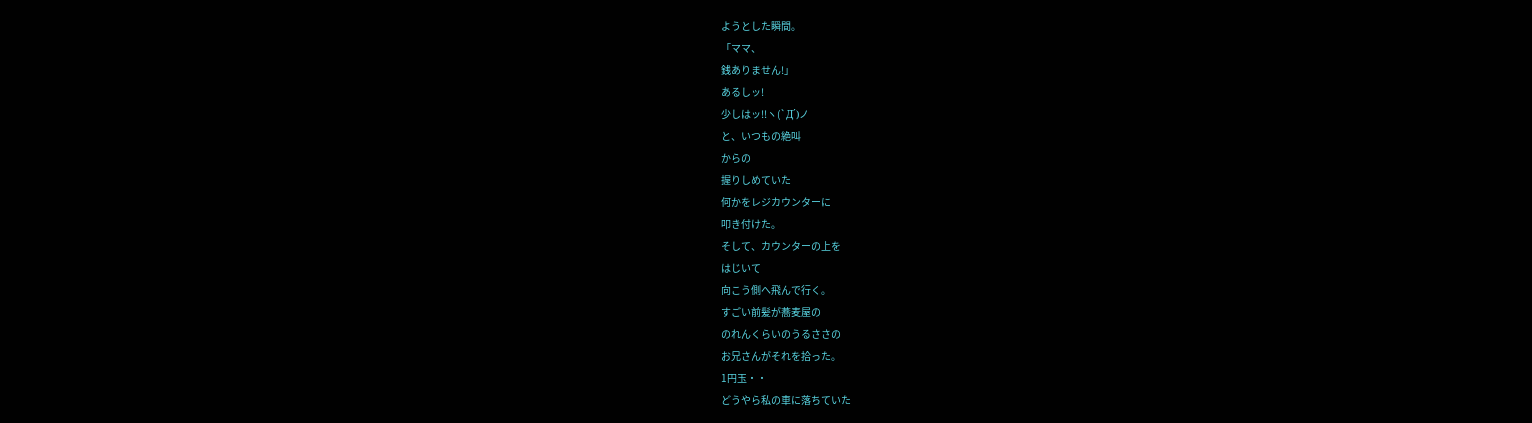ようとした瞬間。
「ママ、
銭ありません!」
あるしッ!
少しはッ!!ヽ(`Д´)ノ
と、いつもの絶叫
からの
握りしめていた
何かをレジカウンターに
叩き付けた。
そして、カウンターの上を
はじいて
向こう側へ飛んで行く。
すごい前髪が蕎麦屋の
のれんくらいのうるささの
お兄さんがそれを拾った。
1円玉・・
どうやら私の車に落ちていた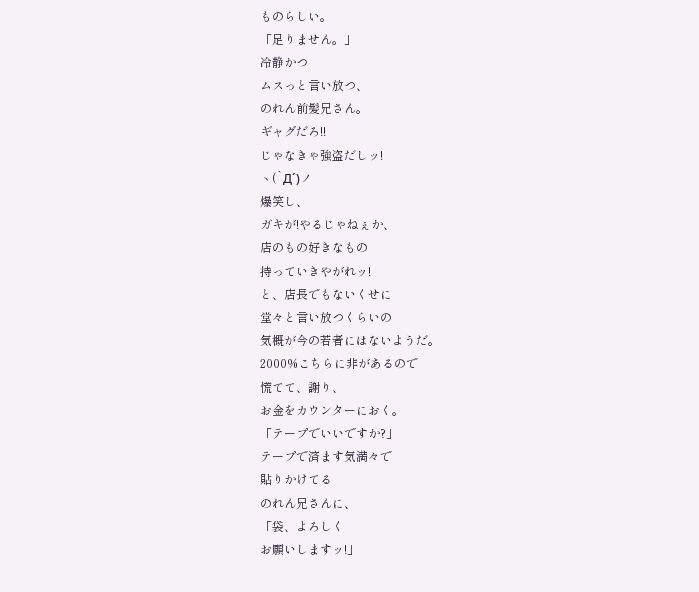ものらしい。
「足りません。」
冷静かつ
ムスっと言い放つ、
のれん前髪兄さん。
ギャグだろ!!
じゃなきゃ強盗だしッ!
ヽ(`Д´)ノ
爆笑し、
ガキが!やるじゃねぇか、
店のもの好きなもの
持っていきやがれッ!
と、店長でもないくせに
堂々と言い放つくらいの
気概が今の若者にはないようだ。
2000%こちらに非があるので
慌てて、謝り、
お金をカウンターにおく。
「テープでいいですか?」
テープで済ます気満々で
貼りかけてる
のれん兄さんに、
「袋、よろしく
お願いしますッ!」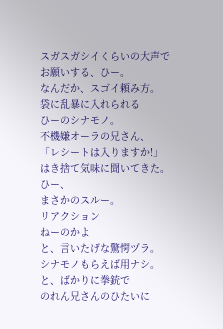スガスガシイくらいの大声で
お願いする、ひー。
なんだか、スゴイ頼み方。
袋に乱暴に入れられる
ひーのシナモノ。
不機嫌オーラの兄さん、
「レシートは入りますか!」
はき捨て気味に聞いてきた。
ひー、
まさかのスルー。
リアクション
ねーのかよ
と、言いたげな驚愕ヅラ。
シナモノもらえば用ナシ。
と、ばかりに拳銃で
のれん兄さんのひたいに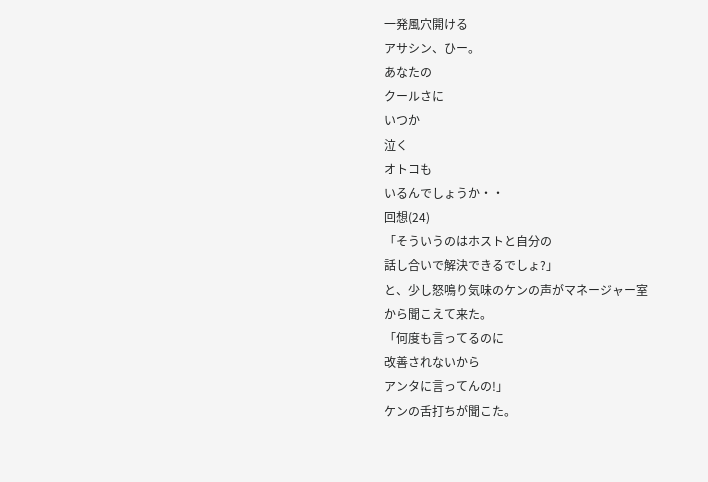一発風穴開ける
アサシン、ひー。
あなたの
クールさに
いつか
泣く
オトコも
いるんでしょうか・・
回想(24)
「そういうのはホストと自分の
話し合いで解決できるでしょ?」
と、少し怒鳴り気味のケンの声がマネージャー室
から聞こえて来た。
「何度も言ってるのに
改善されないから
アンタに言ってんの!」
ケンの舌打ちが聞こた。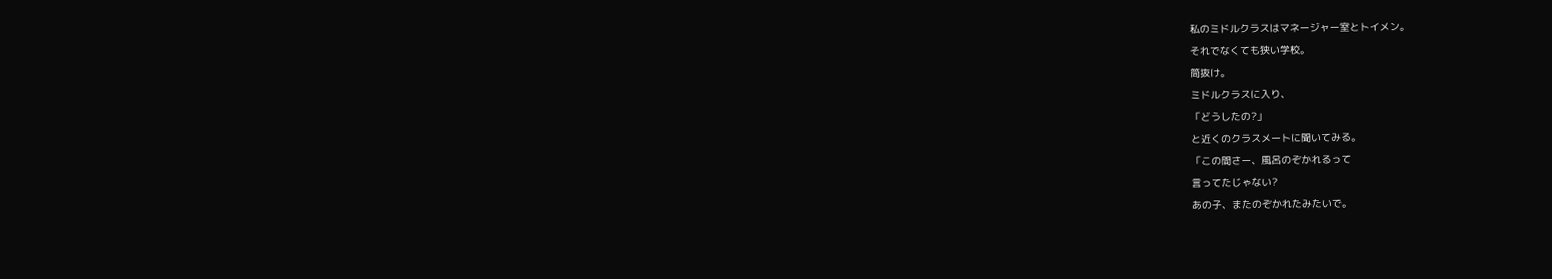私のミドルクラスはマネージャー室とトイメン。
それでなくても狭い学校。
筒抜け。
ミドルクラスに入り、
「どうしたの?」
と近くのクラスメートに聞いてみる。
「この間さー、風呂のぞかれるって
言ってたじゃない?
あの子、またのぞかれたみたいで。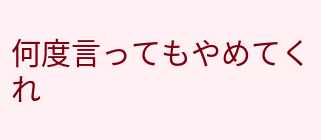何度言ってもやめてくれ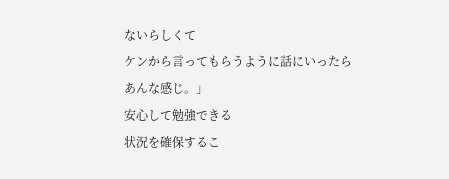ないらしくて
ケンから言ってもらうように話にいったら
あんな感じ。」
安心して勉強できる
状況を確保するこ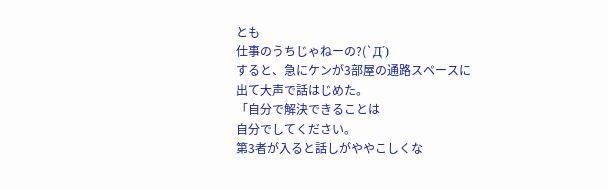とも
仕事のうちじゃねーの?(`Д´)
すると、急にケンが3部屋の通路スペースに
出て大声で話はじめた。
「自分で解決できることは
自分でしてください。
第3者が入ると話しがややこしくな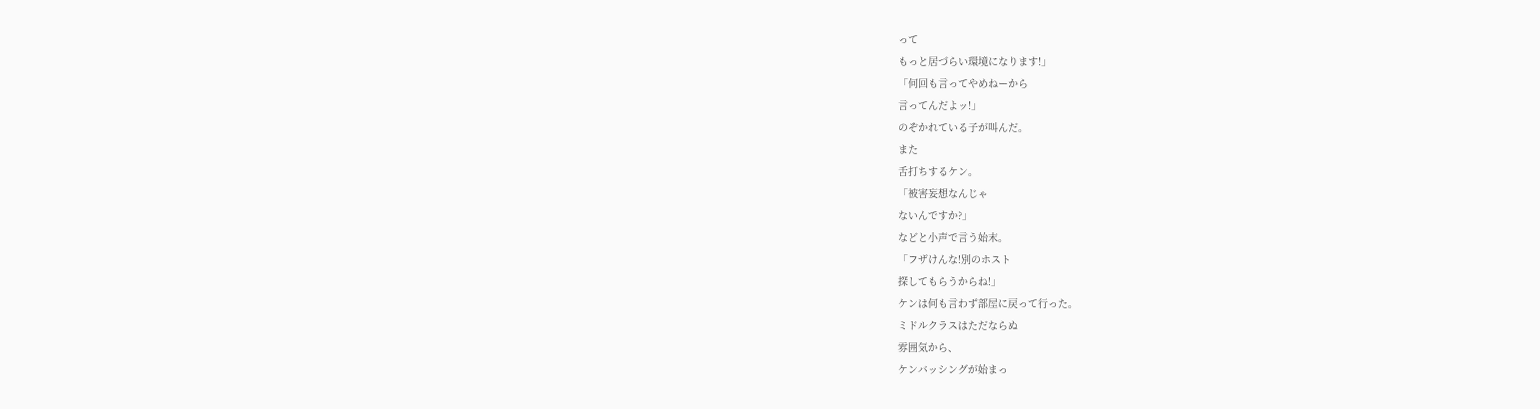って
もっと居づらい環境になります!」
「何回も言ってやめねーから
言ってんだよッ!」
のぞかれている子が叫んだ。
また
舌打ちするケン。
「被害妄想なんじゃ
ないんですか?」
などと小声で言う始末。
「フザけんな!別のホスト
探してもらうからね!」
ケンは何も言わず部屋に戻って行った。
ミドルクラスはただならぬ
雰囲気から、
ケンバッシングが始まっ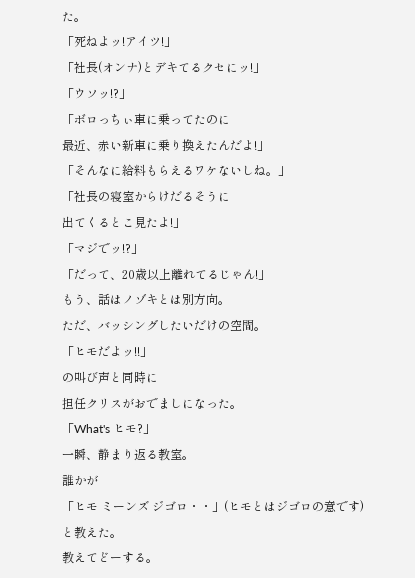た。
「死ねよッ!アイツ!」
「社長(オンナ)とデキてるクセにッ!」
「ウソッ!?」
「ボロっちぃ車に乗ってたのに
最近、赤い新車に乗り換えたんだよ!」
「そんなに給料もらえるワケないしね。」
「社長の寝室からけだるそうに
出てくるとこ見たよ!」
「マジでッ!?」
「だって、20歳以上離れてるじゃん!」
もう、話はノゾキとは別方向。
ただ、バッシングしたいだけの空間。
「ヒモだよッ!!」
の叫び声と同時に
担任クリスがおでましになった。
「What's ヒモ?」
一瞬、静まり返る教室。
誰かが
「ヒモ ミーンズ ジゴロ・・」(ヒモとはジゴロの意です)
と教えた。
教えてどーする。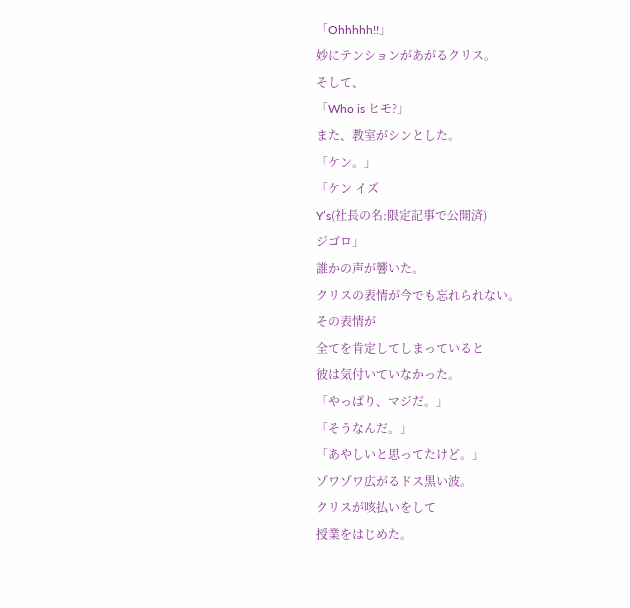「Ohhhhh!!」
妙にテンションがあがるクリス。
そして、
「Who is ヒモ?」
また、教室がシンとした。
「ケン。」
「ケン イズ
Y’s(社長の名:限定記事で公開済)
ジゴロ」
誰かの声が響いた。
クリスの表情が今でも忘れられない。
その表情が
全てを肯定してしまっていると
彼は気付いていなかった。
「やっぱり、マジだ。」
「そうなんだ。」
「あやしいと思ってたけど。」
ゾワゾワ広がるドス黒い波。
クリスが咳払いをして
授業をはじめた。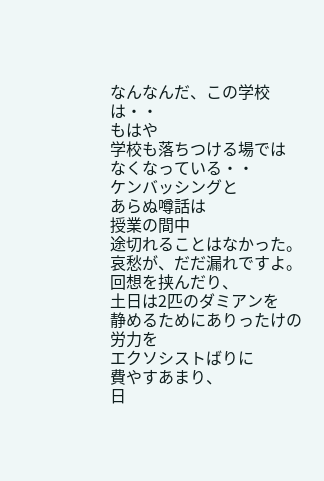なんなんだ、この学校は・・
もはや
学校も落ちつける場では
なくなっている・・
ケンバッシングと
あらぬ噂話は
授業の間中
途切れることはなかった。
哀愁が、だだ漏れですよ。
回想を挟んだり、
土日は2匹のダミアンを
静めるためにありったけの労力を
エクソシストばりに
費やすあまり、
日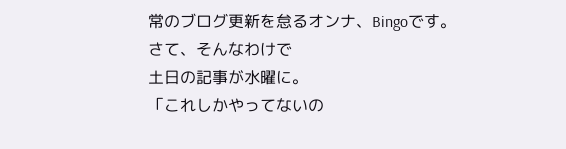常のブログ更新を怠るオンナ、Bingoです。
さて、そんなわけで
土日の記事が水曜に。
「これしかやってないの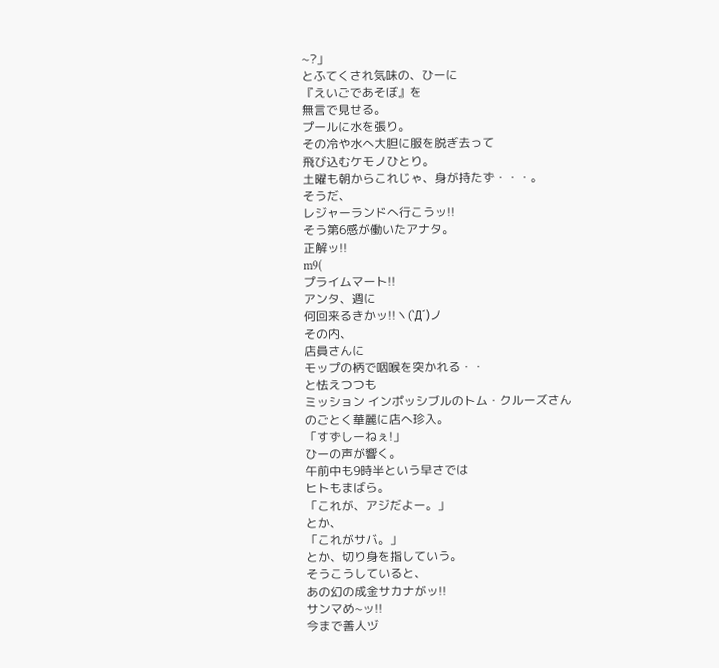~?」
とふてくされ気味の、ひーに
『えいごであそぼ』を
無言で見せる。
プールに水を張り。
その冷や水へ大胆に服を脱ぎ去って
飛び込むケモノひとり。
土曜も朝からこれじゃ、身が持たず・・・。
そうだ、
レジャーランドへ行こうッ!!
そう第6感が働いたアナタ。
正解ッ!!
m9(
プライムマート!!
アンタ、週に
何回来るきかッ!!ヽ(`Д´)ノ
その内、
店員さんに
モップの柄で咽喉を突かれる・・
と怯えつつも
ミッション インポッシブルのトム・クルーズさん
のごとく華麗に店へ珍入。
「すずしーねぇ!」
ひーの声が響く。
午前中も9時半という早さでは
ヒトもまばら。
「これが、アジだよー。」
とか、
「これがサバ。」
とか、切り身を指していう。
そうこうしていると、
あの幻の成金サカナがッ!!
サンマめ~ッ!!
今まで善人ヅ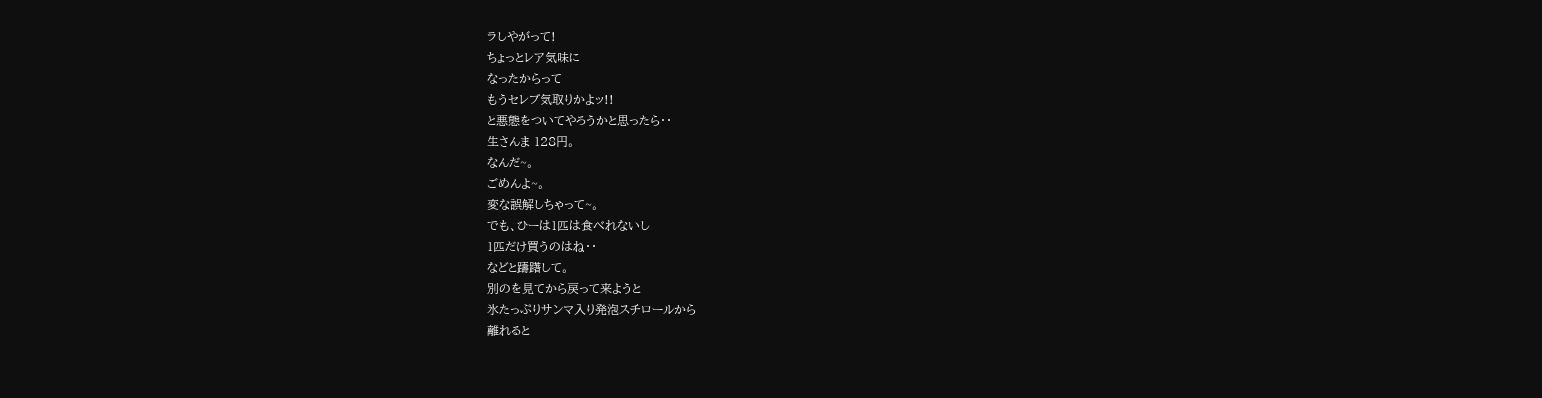ラしやがって!
ちょっとレア気味に
なったからって
もうセレブ気取りかよッ!!
と悪態をついてやろうかと思ったら・・
生さんま 128円。
なんだ~。
ごめんよ~。
変な誤解しちゃって~。
でも、ひーは1匹は食べれないし
1匹だけ買うのはね・・
などと躊躇して。
別のを見てから戻って来ようと
氷たっぷりサンマ入り発泡スチロールから
離れると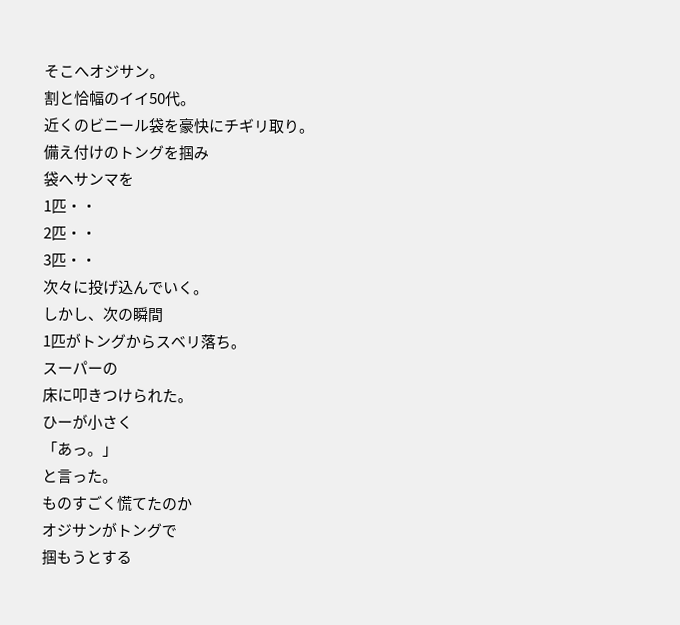そこへオジサン。
割と恰幅のイイ50代。
近くのビニール袋を豪快にチギリ取り。
備え付けのトングを掴み
袋へサンマを
1匹・・
2匹・・
3匹・・
次々に投げ込んでいく。
しかし、次の瞬間
1匹がトングからスベリ落ち。
スーパーの
床に叩きつけられた。
ひーが小さく
「あっ。」
と言った。
ものすごく慌てたのか
オジサンがトングで
掴もうとする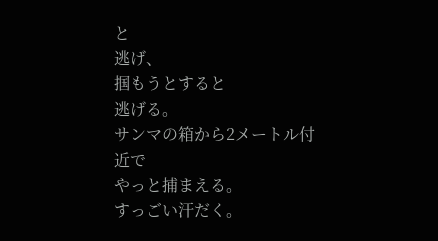と
逃げ、
掴もうとすると
逃げる。
サンマの箱から2メートル付近で
やっと捕まえる。
すっごい汗だく。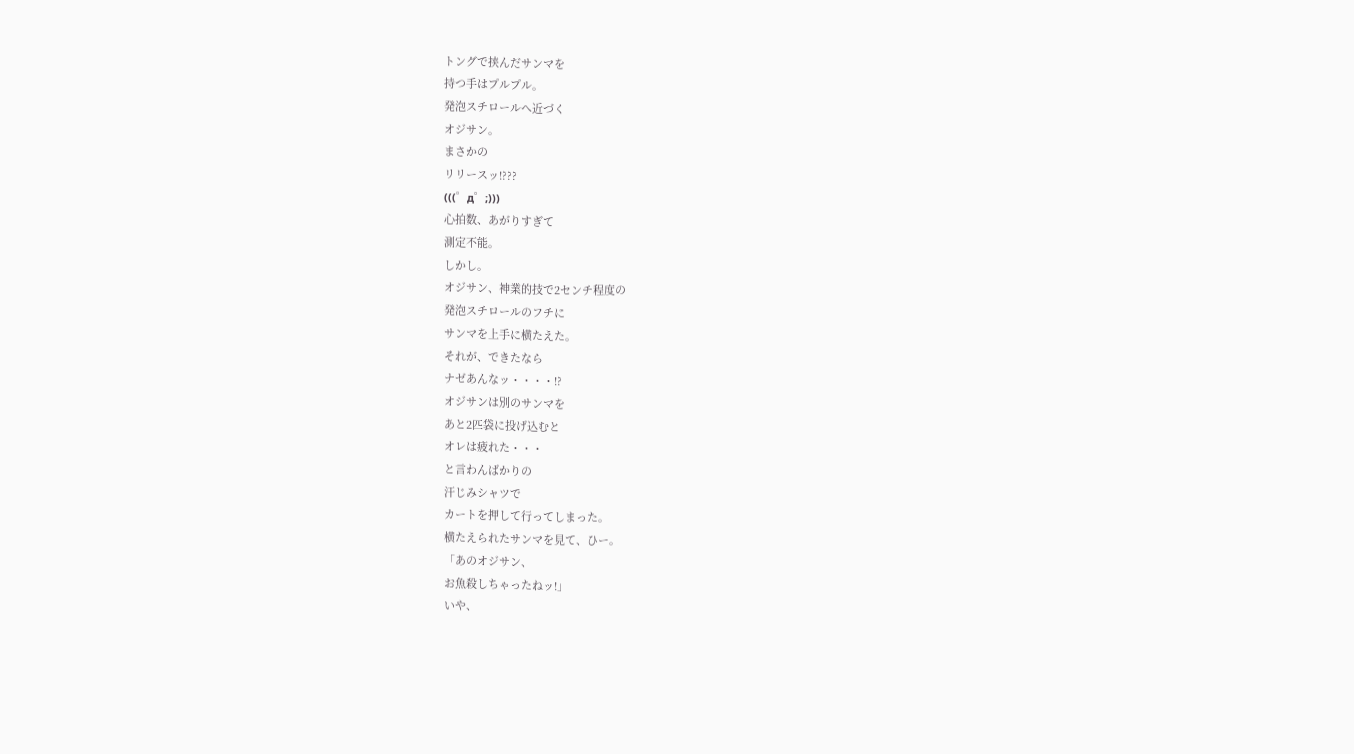トングで挟んだサンマを
持つ手はプルプル。
発泡スチロールへ近づく
オジサン。
まさかの
リリースッ!???
(((゜д゜;)))
心拍数、あがりすぎて
測定不能。
しかし。
オジサン、神業的技で2センチ程度の
発泡スチロールのフチに
サンマを上手に横たえた。
それが、できたなら
ナゼあんなッ・・・・!?
オジサンは別のサンマを
あと2匹袋に投げ込むと
オレは疲れた・・・
と言わんばかりの
汗じみシャツで
カートを押して行ってしまった。
横たえられたサンマを見て、ひー。
「あのオジサン、
お魚殺しちゃったねッ!」
いや、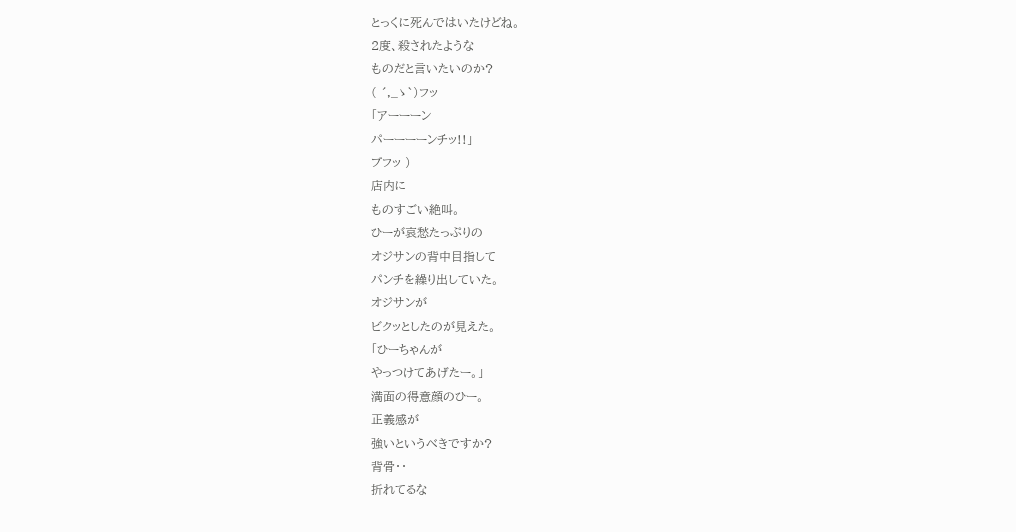とっくに死んではいたけどね。
2度、殺されたような
ものだと言いたいのか?
( ´,_ゝ`)フッ
「アーーーン
パーーーーンチッ!!」
ブフッ )
店内に
ものすごい絶叫。
ひーが哀愁たっぷりの
オジサンの背中目指して
パンチを繰り出していた。
オジサンが
ビクッとしたのが見えた。
「ひーちゃんが
やっつけてあげたー。」
満面の得意顔のひー。
正義感が
強いというべきですか?
背骨・・
折れてるな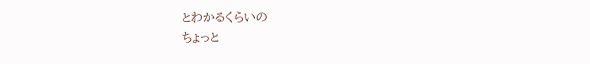とわかるくらいの
ちょっと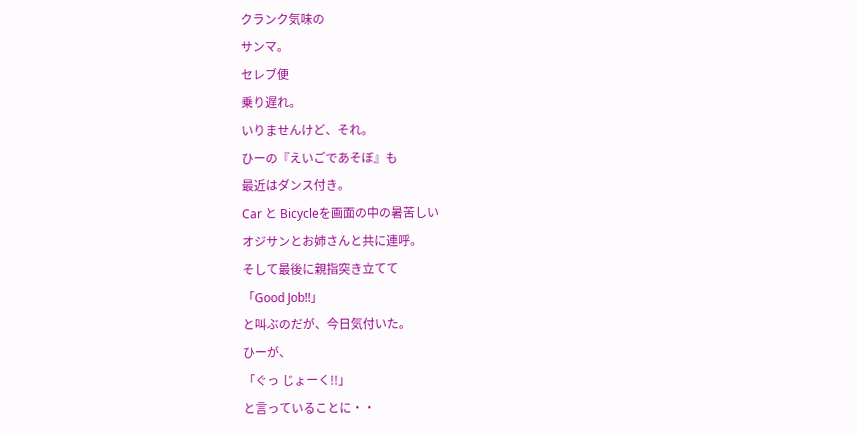クランク気味の
サンマ。
セレブ便
乗り遅れ。
いりませんけど、それ。
ひーの『えいごであそぼ』も
最近はダンス付き。
Car と Bicycleを画面の中の暑苦しい
オジサンとお姉さんと共に連呼。
そして最後に親指突き立てて
「Good Job!!」
と叫ぶのだが、今日気付いた。
ひーが、
「ぐっ じょーく!!」
と言っていることに・・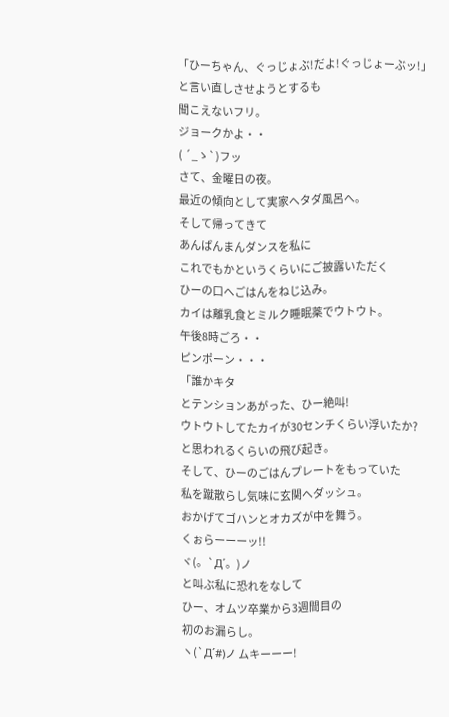「ひーちゃん、ぐっじょぶ!だよ!ぐっじょーぶッ!」
と言い直しさせようとするも
聞こえないフリ。
ジョークかよ・・
( ´_ゝ`)フッ
さて、金曜日の夜。
最近の傾向として実家へタダ風呂へ。
そして帰ってきて
あんぱんまんダンスを私に
これでもかというくらいにご披露いただく
ひーの口へごはんをねじ込み。
カイは離乳食とミルク睡眠薬でウトウト。
午後8時ごろ・・
ピンポーン・・・
「誰かキタ
とテンションあがった、ひー絶叫!
ウトウトしてたカイが30センチくらい浮いたか?
と思われるくらいの飛び起き。
そして、ひーのごはんプレートをもっていた
私を蹴散らし気味に玄関へダッシュ。
おかげてゴハンとオカズが中を舞う。
くぉらーーーッ!!
ヾ(。`Д´。)ノ
と叫ぶ私に恐れをなして
ひー、オムツ卒業から3週間目の
初のお漏らし。
ヽ(`Д´#)ノ ムキーーー!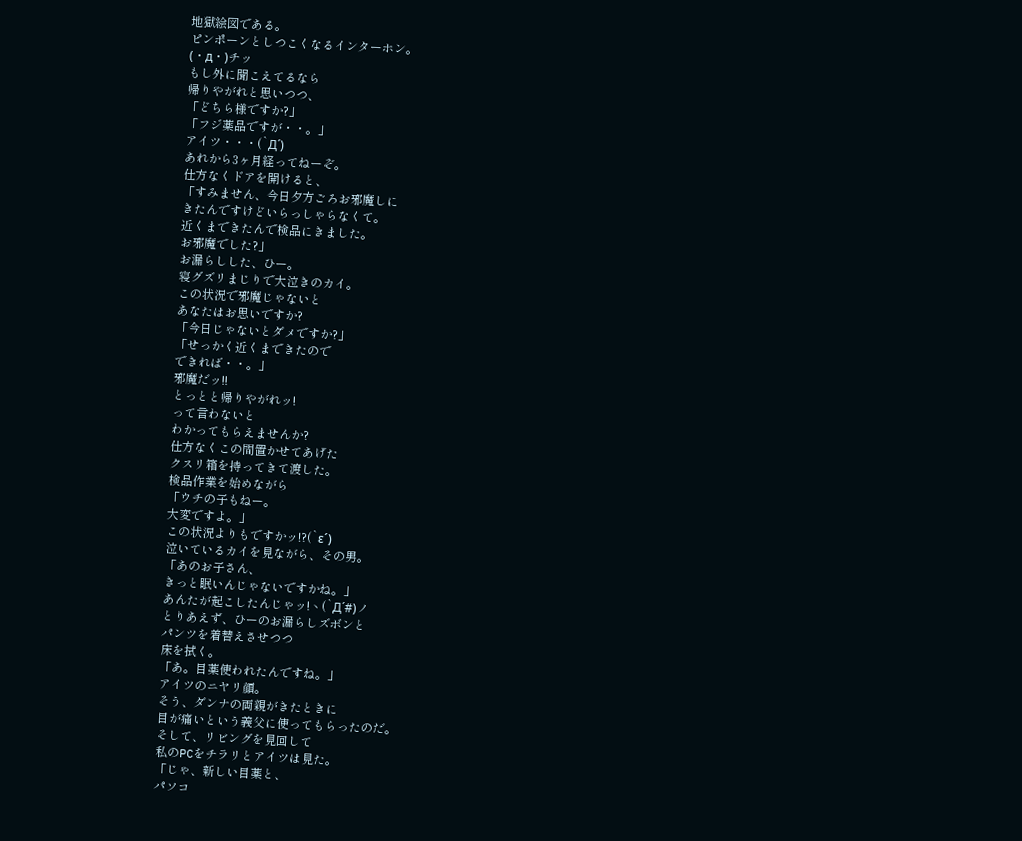地獄絵図である。
ピンポーンとしつこくなるインターホン。
(・д・)チッ
もし外に聞こえてるなら
帰りやがれと思いつつ、
「どちら様ですか?」
「フジ薬品ですが・・。」
アイツ・・・(`Д´)
あれから3ヶ月経ってねーぞ。
仕方なくドアを開けると、
「すみません、今日夕方ごろお邪魔しに
きたんですけどいらっしゃらなくて。
近くまできたんで検品にきました。
お邪魔でした?」
お漏らしした、ひー。
寝グズリまじりで大泣きのカイ。
この状況で邪魔じゃないと
あなたはお思いですか?
「今日じゃないとダメですか?」
「せっかく近くまできたので
できれば・・。」
邪魔だッ!!
とっとと帰りやがれッ!
って言わないと
わかってもらえませんか?
仕方なくこの間置かせてあげた
クスリ箱を持ってきて渡した。
検品作業を始めながら
「ウチの子もねー。
大変ですよ。」
この状況よりもですかッ!?(`ε´)
泣いているカイを見ながら、その男。
「あのお子さん、
きっと眠いんじゃないですかね。」
あんたが起こしたんじゃッ!ヽ(`Д´#)ノ
とりあえず、ひーのお漏らしズボンと
パンツを着替えさせつつ
床を拭く。
「あ。目薬使われたんですね。」
アイツのニヤリ顔。
そう、ダンナの両親がきたときに
目が痛いという義父に使ってもらったのだ。
そして、リビングを見回して
私のPCをチラリとアイツは見た。
「じゃ、新しい目薬と、
パソコ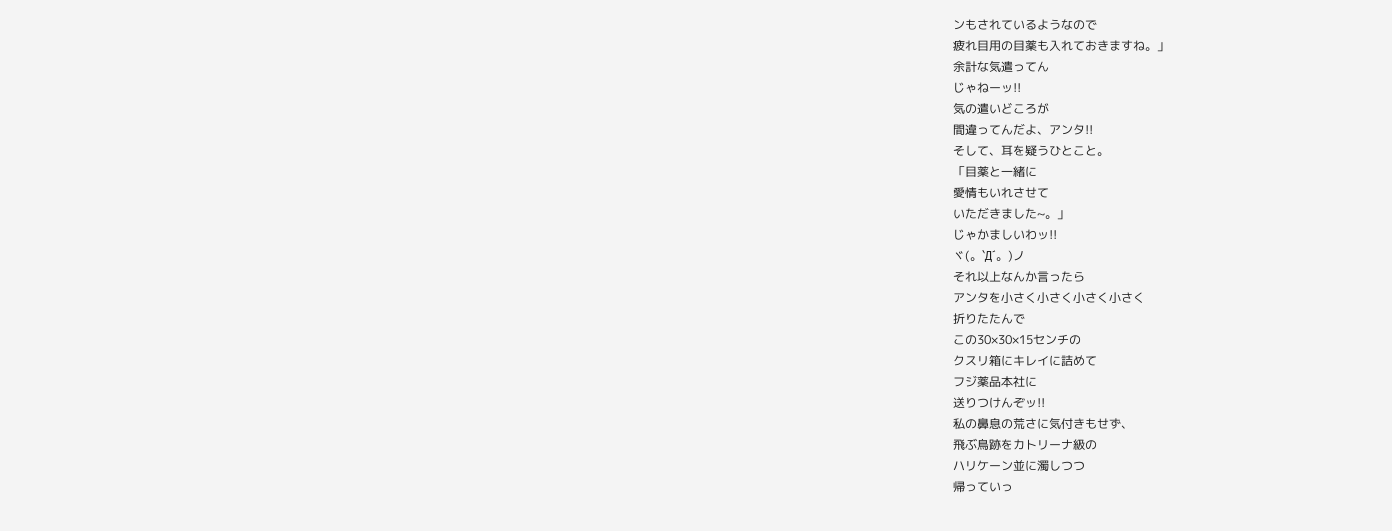ンもされているようなので
疲れ目用の目薬も入れておきますね。」
余計な気遣ってん
じゃねーッ!!
気の遣いどころが
間違ってんだよ、アンタ!!
そして、耳を疑うひとこと。
「目薬と一緒に
愛情もいれさせて
いただきました~。」
じゃかましいわッ!!
ヾ(。`Д´。)ノ
それ以上なんか言ったら
アンタを小さく小さく小さく小さく
折りたたんで
この30×30×15センチの
クスリ箱にキレイに詰めて
フジ薬品本社に
送りつけんぞッ!!
私の鼻息の荒さに気付きもせず、
飛ぶ鳥跡をカトリーナ級の
ハリケーン並に濁しつつ
帰っていっ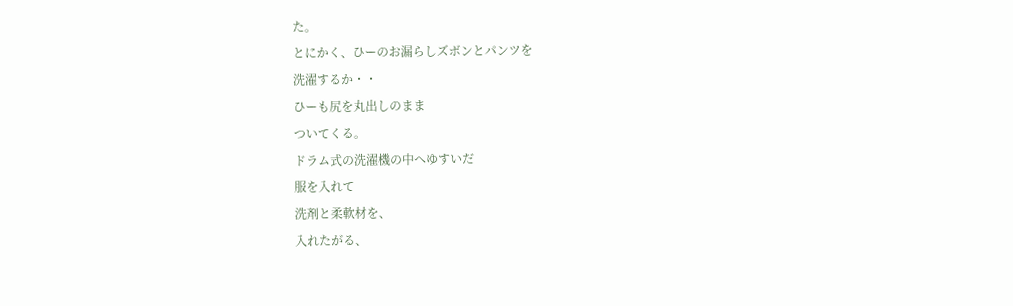た。
とにかく、ひーのお漏らしズボンとパンツを
洗濯するか・・
ひーも尻を丸出しのまま
ついてくる。
ドラム式の洗濯機の中へゆすいだ
服を入れて
洗剤と柔軟材を、
入れたがる、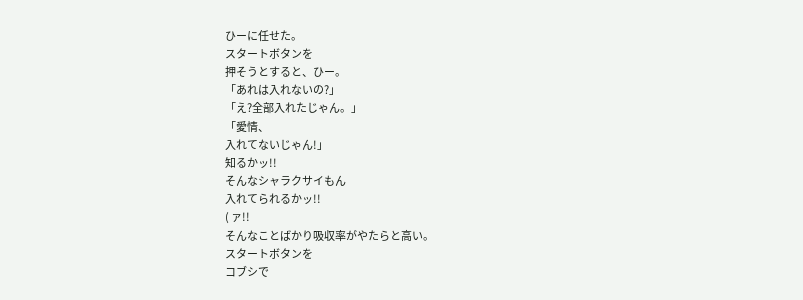ひーに任せた。
スタートボタンを
押そうとすると、ひー。
「あれは入れないの?」
「え?全部入れたじゃん。」
「愛情、
入れてないじゃん!」
知るかッ!!
そんなシャラクサイもん
入れてられるかッ!!
( ァ!!
そんなことばかり吸収率がやたらと高い。
スタートボタンを
コブシで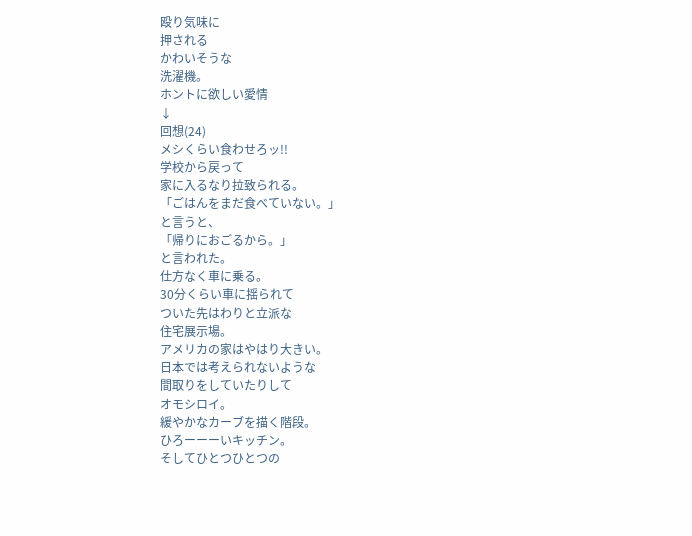殴り気味に
押される
かわいそうな
洗濯機。
ホントに欲しい愛情
↓
回想(24)
メシくらい食わせろッ!!
学校から戻って
家に入るなり拉致られる。
「ごはんをまだ食べていない。」
と言うと、
「帰りにおごるから。」
と言われた。
仕方なく車に乗る。
30分くらい車に揺られて
ついた先はわりと立派な
住宅展示場。
アメリカの家はやはり大きい。
日本では考えられないような
間取りをしていたりして
オモシロイ。
緩やかなカーブを描く階段。
ひろーーーいキッチン。
そしてひとつひとつの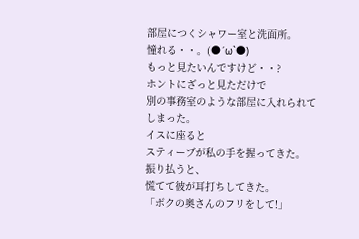部屋につくシャワー室と洗面所。
憧れる・・。(●´ω`●)
もっと見たいんですけど・・?
ホントにざっと見ただけで
別の事務室のような部屋に入れられて
しまった。
イスに座ると
スティーブが私の手を握ってきた。
振り払うと、
慌てて彼が耳打ちしてきた。
「ボクの奥さんのフリをして!」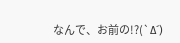なんで、お前の!?(`Δ´)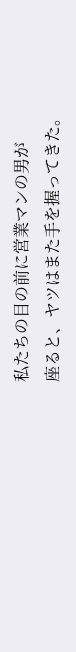私たちの目の前に営業マンの男が
座ると、ヤツはまた手を握ってきた。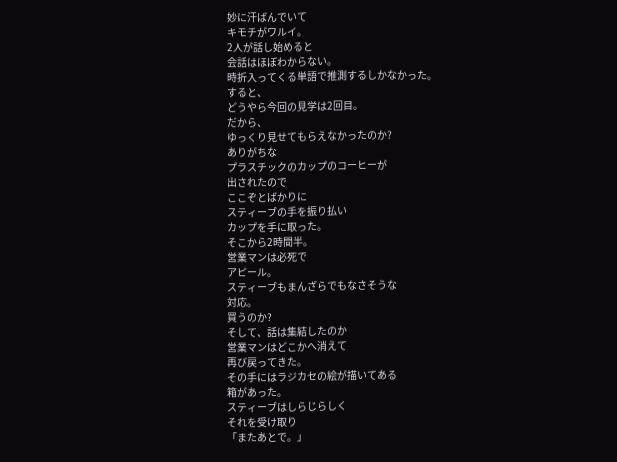妙に汗ばんでいて
キモチがワルイ。
2人が話し始めると
会話はほぼわからない。
時折入ってくる単語で推測するしかなかった。
すると、
どうやら今回の見学は2回目。
だから、
ゆっくり見せてもらえなかったのか?
ありがちな
プラスチックのカップのコーヒーが
出されたので
ここぞとばかりに
スティーブの手を振り払い
カップを手に取った。
そこから2時間半。
営業マンは必死で
アピール。
スティーブもまんざらでもなさそうな
対応。
買うのか?
そして、話は集結したのか
営業マンはどこかへ消えて
再び戻ってきた。
その手にはラジカセの絵が描いてある
箱があった。
スティーブはしらじらしく
それを受け取り
「またあとで。」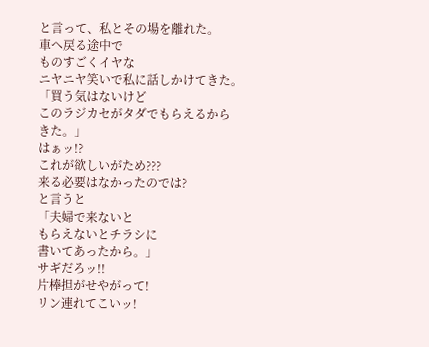と言って、私とその場を離れた。
車へ戻る途中で
ものすごくイヤな
ニヤニヤ笑いで私に話しかけてきた。
「買う気はないけど
このラジカセがタダでもらえるから
きた。」
はぁッ!?
これが欲しいがため???
来る必要はなかったのでは?
と言うと
「夫婦で来ないと
もらえないとチラシに
書いてあったから。」
サギだろッ!!
片棒担がせやがって!
リン連れてこいッ!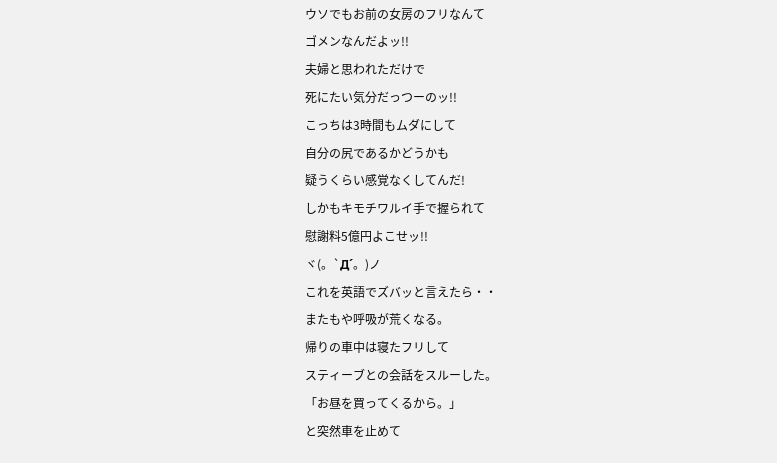ウソでもお前の女房のフリなんて
ゴメンなんだよッ!!
夫婦と思われただけで
死にたい気分だっつーのッ!!
こっちは3時間もムダにして
自分の尻であるかどうかも
疑うくらい感覚なくしてんだ!
しかもキモチワルイ手で握られて
慰謝料5億円よこせッ!!
ヾ(。`Д´。)ノ
これを英語でズバッと言えたら・・
またもや呼吸が荒くなる。
帰りの車中は寝たフリして
スティーブとの会話をスルーした。
「お昼を買ってくるから。」
と突然車を止めて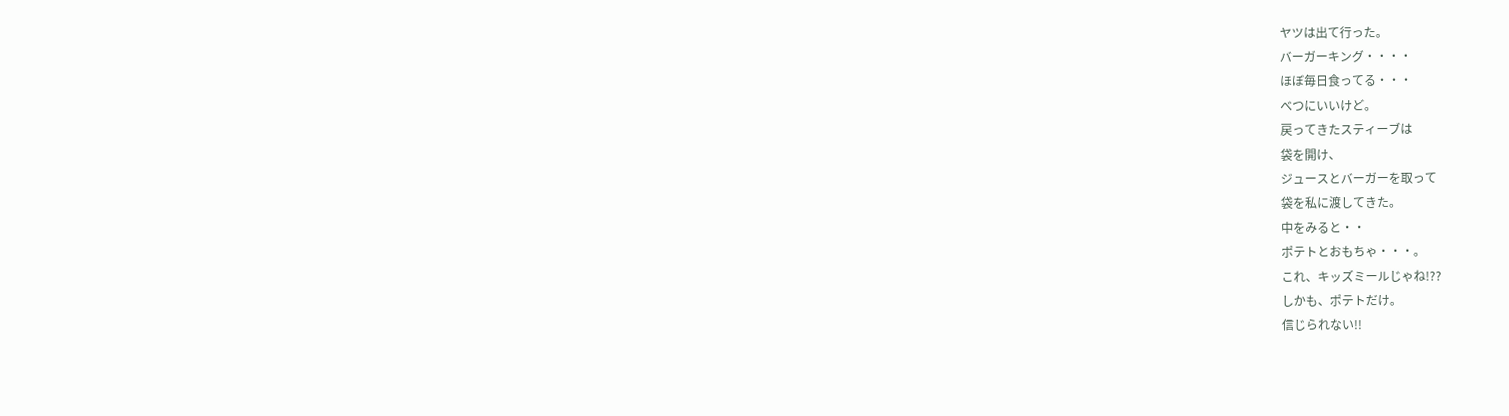ヤツは出て行った。
バーガーキング・・・・
ほぼ毎日食ってる・・・
べつにいいけど。
戻ってきたスティーブは
袋を開け、
ジュースとバーガーを取って
袋を私に渡してきた。
中をみると・・
ポテトとおもちゃ・・・。
これ、キッズミールじゃね!??
しかも、ポテトだけ。
信じられない!!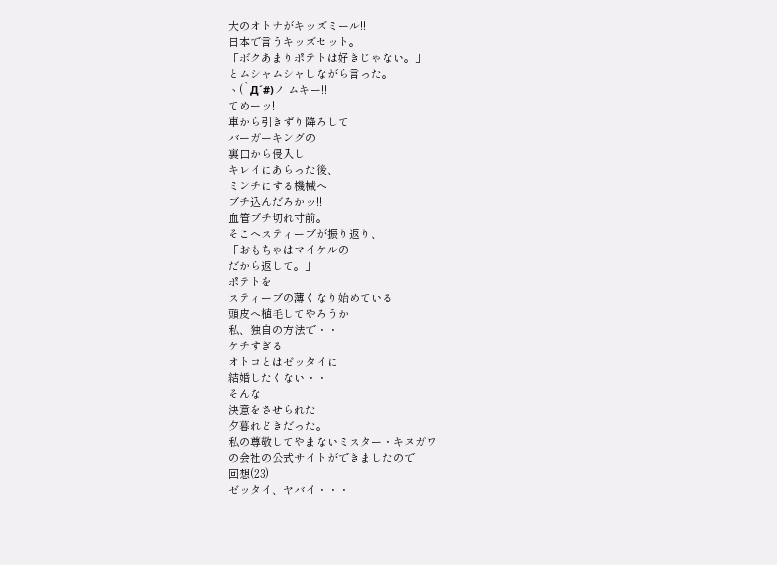大のオトナがキッズミール!!
日本で言うキッズセット。
「ボクあまりポテトは好きじゃない。」
とムシャムシャしながら言った。
ヽ(`Д´#)ノ ムキー!!
てめーッ!
車から引きずり降ろして
バーガーキングの
裏口から侵入し
キレイにあらった後、
ミンチにする機械へ
ブチ込んだろかッ!!
血管ブチ切れ寸前。
そこへスティーブが振り返り、
「おもちゃはマイケルの
だから返して。」
ポテトを
スティーブの薄くなり始めている
頭皮へ植毛してやろうか
私、独自の方法で・・
ケチすぎる
オトコとはゼッタイに
結婚したくない・・
そんな
決意をさせられた
夕暮れどきだった。
私の尊敬してやまないミスター・キヌガワ
の会社の公式サイトができましたので
回想(23)
ゼッタイ、ヤバイ・・・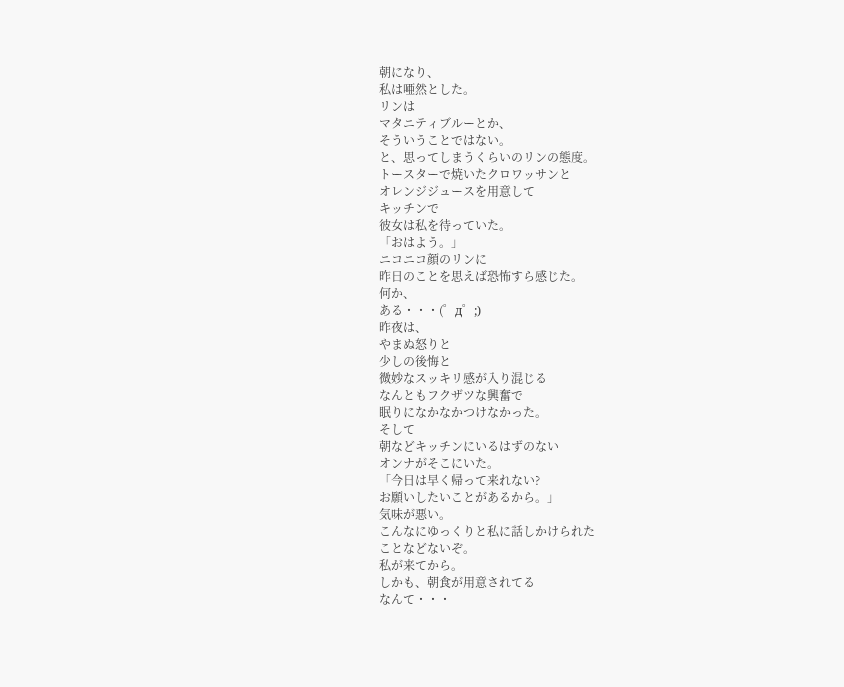朝になり、
私は唖然とした。
リンは
マタニティブルーとか、
そういうことではない。
と、思ってしまうくらいのリンの態度。
トースターで焼いたクロワッサンと
オレンジジュースを用意して
キッチンで
彼女は私を待っていた。
「おはよう。」
ニコニコ顔のリンに
昨日のことを思えば恐怖すら感じた。
何か、
ある・・・(゜д゜;)
昨夜は、
やまぬ怒りと
少しの後悔と
微妙なスッキリ感が入り混じる
なんともフクザツな興奮で
眠りになかなかつけなかった。
そして
朝などキッチンにいるはずのない
オンナがそこにいた。
「今日は早く帰って来れない?
お願いしたいことがあるから。」
気味が悪い。
こんなにゆっくりと私に話しかけられた
ことなどないぞ。
私が来てから。
しかも、朝食が用意されてる
なんて・・・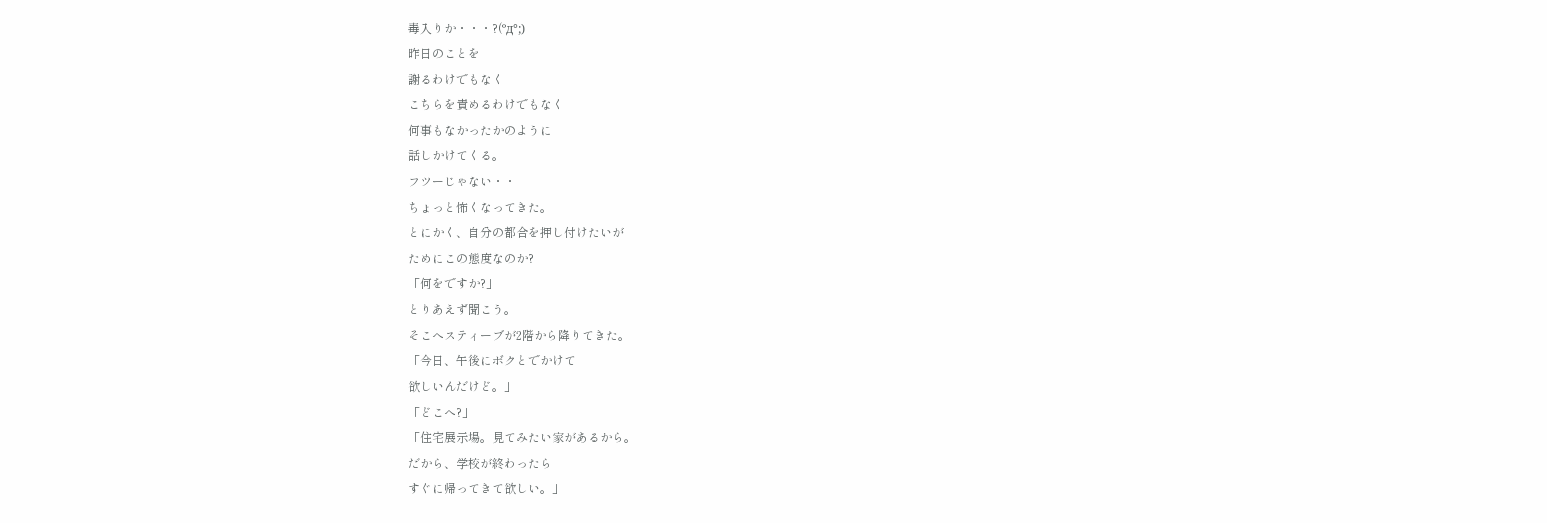毒入りか・・・?(°д°;)
昨日のことを
謝るわけでもなく
こちらを責めるわけでもなく
何事もなかったかのように
話しかけてくる。
フツーじゃない・・
ちょっと怖くなってきた。
とにかく、自分の都合を押し付けたいが
ためにこの態度なのか?
「何をですか?」
とりあえず聞こう。
そこへスティーブが2階から降りてきた。
「今日、午後にボクとでかけて
欲しいんだけど。」
「どこへ?」
「住宅展示場。見てみたい家があるから。
だから、学校が終わったら
すぐに帰ってきて欲しい。」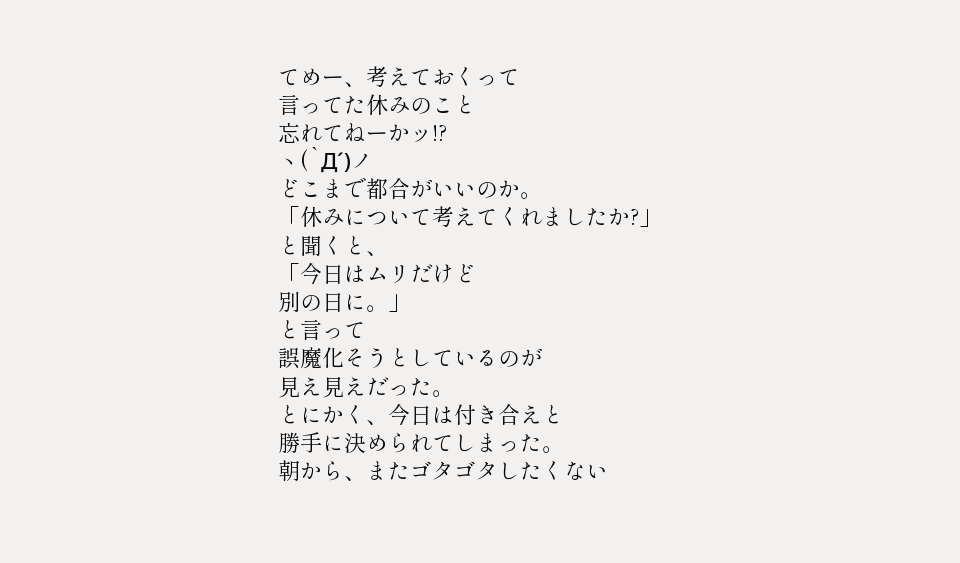てめー、考えておくって
言ってた休みのこと
忘れてねーかッ!?
ヽ(`Д´)ノ
どこまで都合がいいのか。
「休みについて考えてくれましたか?」
と聞くと、
「今日はムリだけど
別の日に。」
と言って
誤魔化そうとしているのが
見え見えだった。
とにかく、今日は付き合えと
勝手に決められてしまった。
朝から、またゴタゴタしたくない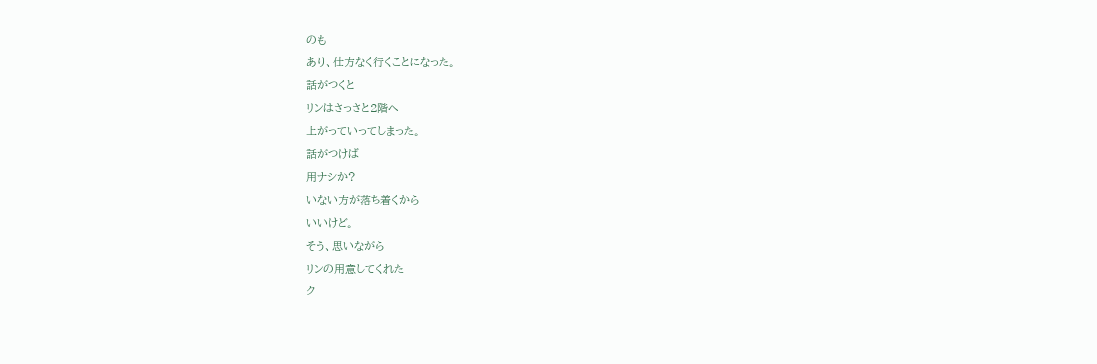のも
あり、仕方なく行くことになった。
話がつくと
リンはさっさと2階へ
上がっていってしまった。
話がつけば
用ナシか?
いない方が落ち着くから
いいけど。
そう、思いながら
リンの用意してくれた
ク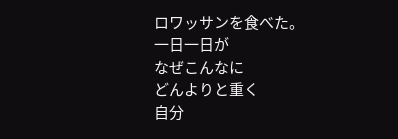ロワッサンを食べた。
一日一日が
なぜこんなに
どんよりと重く
自分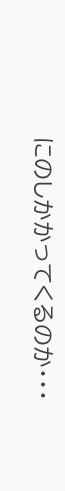にのしかかってくるのか・・・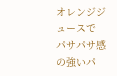オレンジジュースで
パサパサ感の強いパ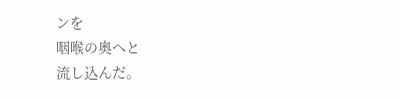ンを
咽喉の奥へと
流し込んだ。